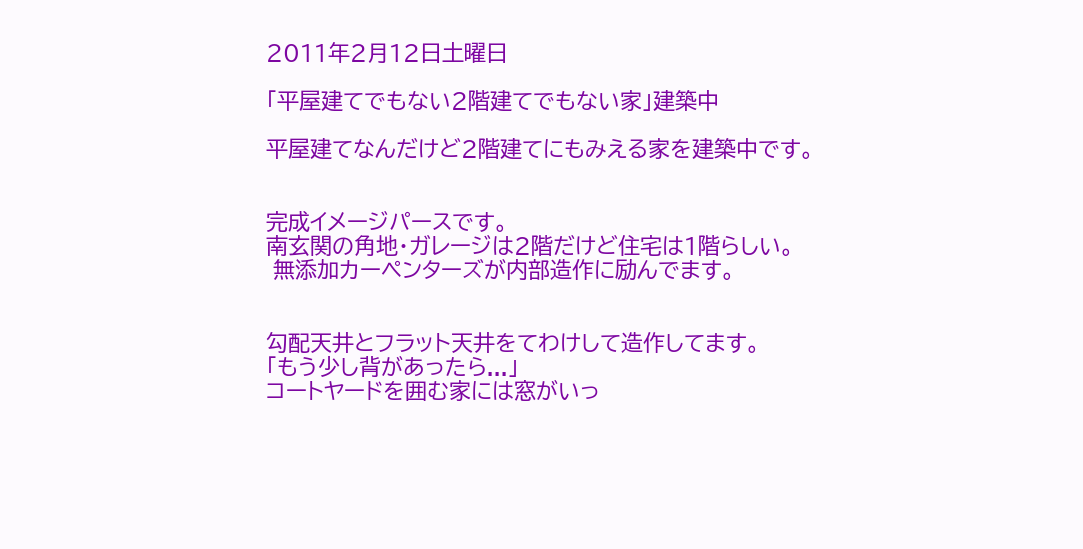2011年2月12日土曜日

「平屋建てでもない2階建てでもない家」建築中

平屋建てなんだけど2階建てにもみえる家を建築中です。


完成イメージパースです。
南玄関の角地・ガレージは2階だけど住宅は1階らしい。
 無添加カーペンターズが内部造作に励んでます。


勾配天井とフラット天井をてわけして造作してます。
「もう少し背があったら...」
コートヤードを囲む家には窓がいっ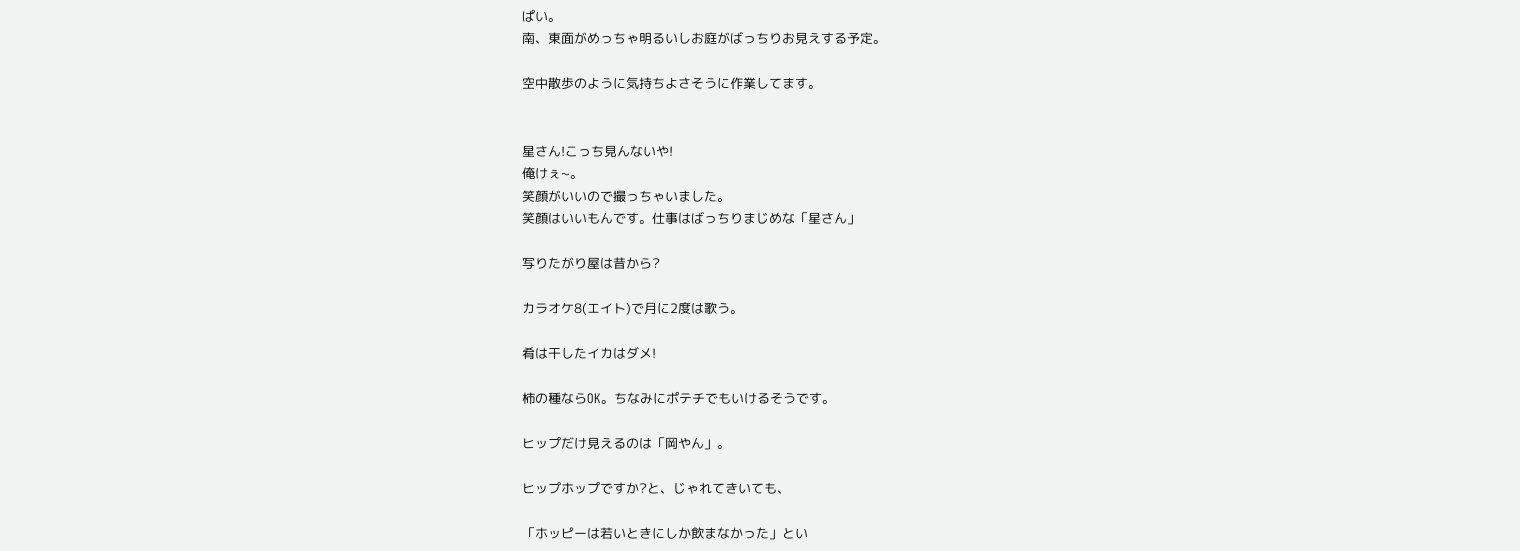ぱい。
南、東面がめっちゃ明るいしお庭がばっちりお見えする予定。

空中散歩のように気持ちよさそうに作業してます。


星さん!こっち見んないや!
俺けぇ~。
笑顔がいいので撮っちゃいました。
笑顔はいいもんです。仕事はばっちりまじめな「星さん」

写りたがり屋は昔から?

カラオケ8(エイト)で月に2度は歌う。

肴は干したイカはダメ!

柿の種ならOK。ちなみにポテチでもいけるそうです。

ヒップだけ見えるのは「岡やん」。

ヒップホップですか?と、じゃれてきいても、

「ホッピーは若いときにしか飲まなかった」とい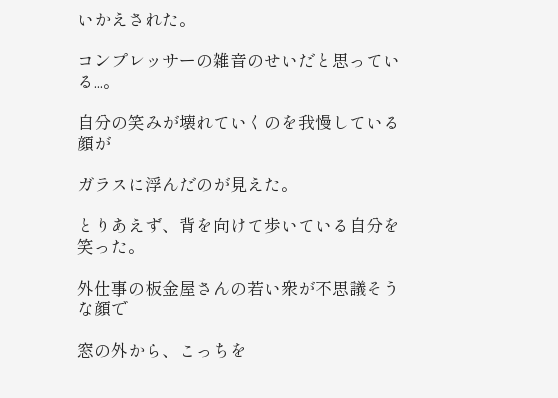いかえされた。

コンプレッサーの雑音のせいだと思っている...。

自分の笑みが壊れていくのを我慢している顔が

ガラスに浮んだのが見えた。

とりあえず、背を向けて歩いている自分を笑った。

外仕事の板金屋さんの若い衆が不思議そうな顔で

窓の外から、こっちを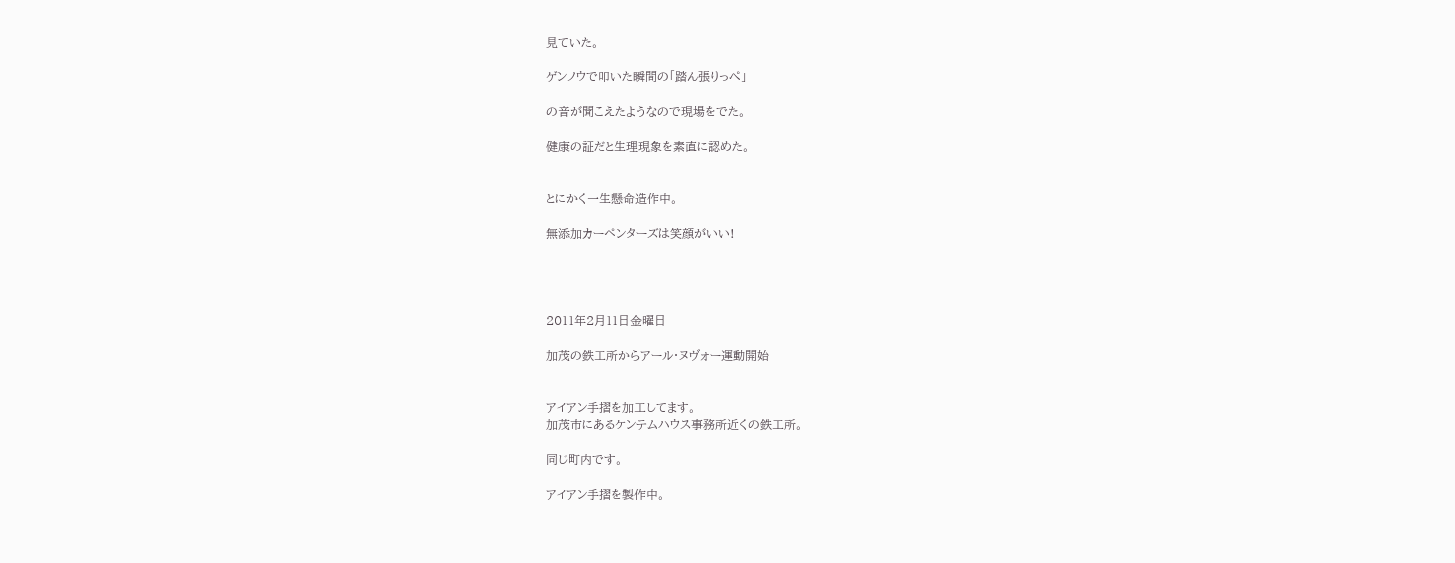見ていた。

ゲンノウで叩いた瞬間の「踏ん張りっぺ」

の音が聞こえたようなので現場をでた。

健康の証だと生理現象を素直に認めた。


とにかく一生懸命造作中。

無添加カーペンターズは笑顔がいい!




2011年2月11日金曜日

加茂の鉄工所からアール・ヌヴォー運動開始


アイアン手摺を加工してます。
加茂市にあるケンテムハウス事務所近くの鉄工所。

同じ町内です。

アイアン手摺を製作中。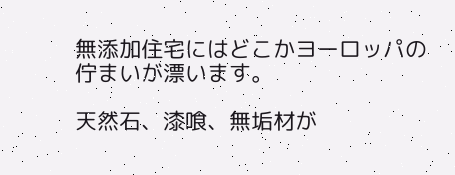無添加住宅にはどこかヨーロッパの佇まいが漂います。

天然石、漆喰、無垢材が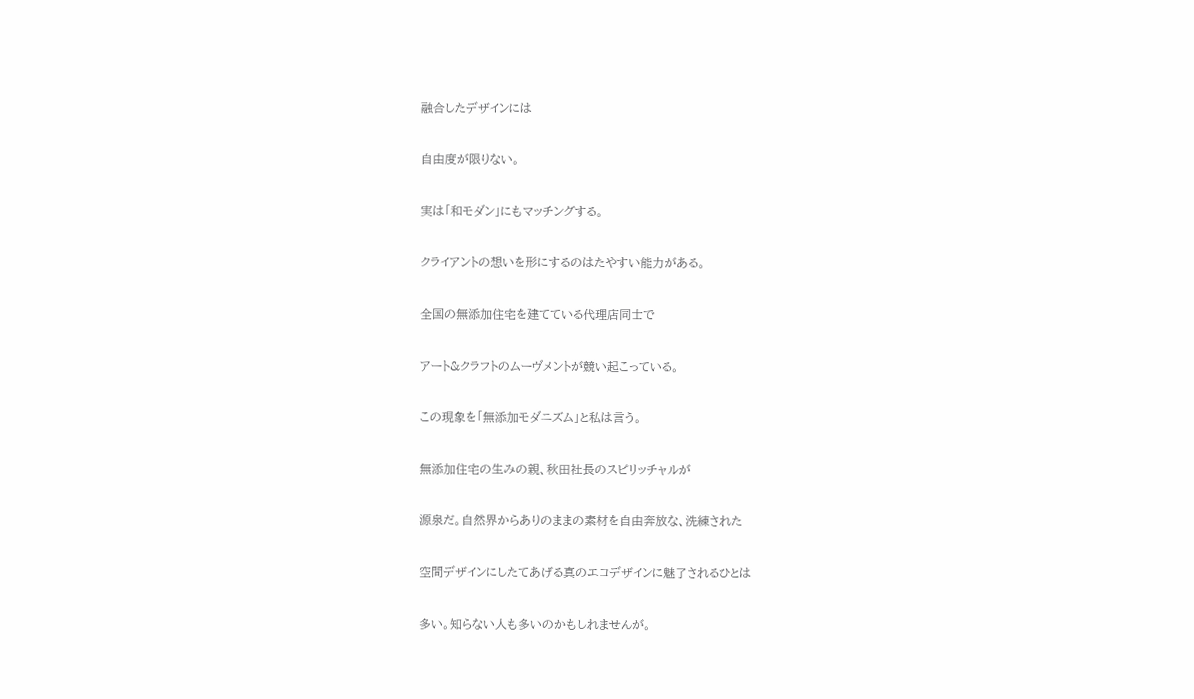融合したデザインには

自由度が限りない。

実は「和モダン」にもマッチングする。

クライアントの想いを形にするのはたやすい能力がある。

全国の無添加住宅を建てている代理店同士で

アート&クラフトのムーヴメントが競い起こっている。

この現象を「無添加モダニズム」と私は言う。

無添加住宅の生みの親、秋田社長のスピリッチャルが

源泉だ。自然界からありのままの素材を自由奔放な、洗練された

空間デザインにしたてあげる真のエコデザインに魅了されるひとは

多い。知らない人も多いのかもしれませんが。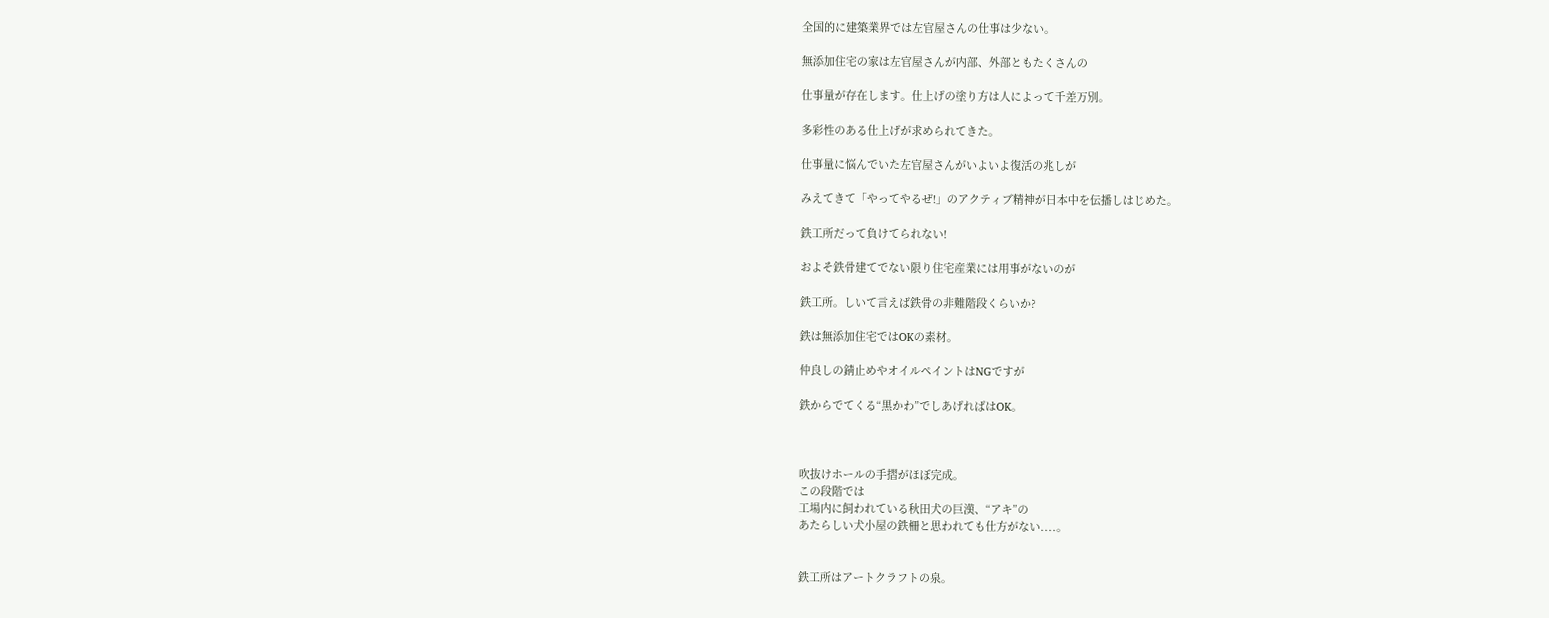全国的に建築業界では左官屋さんの仕事は少ない。

無添加住宅の家は左官屋さんが内部、外部ともたくさんの

仕事量が存在します。仕上げの塗り方は人によって千差万別。

多彩性のある仕上げが求められてきた。

仕事量に悩んでいた左官屋さんがいよいよ復活の兆しが

みえてきて「やってやるぜ!」のアクティブ精神が日本中を伝播しはじめた。

鉄工所だって負けてられない!

およそ鉄骨建てでない限り住宅産業には用事がないのが

鉄工所。しいて言えば鉄骨の非難階段くらいか?

鉄は無添加住宅ではOKの素材。

仲良しの錆止めやオイルペイントはNGですが

鉄からでてくる“黒かわ”でしあげればはOK。



吹抜けホールの手摺がほぼ完成。
この段階では
工場内に飼われている秋田犬の巨漢、“アキ”の
あたらしい犬小屋の鉄柵と思われても仕方がない....。


鉄工所はアートクラフトの泉。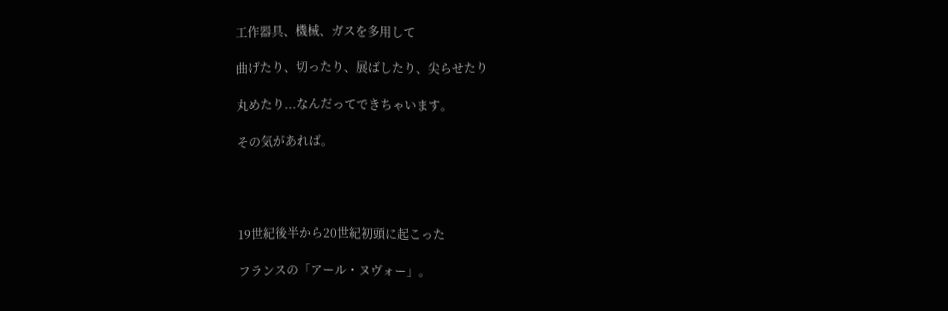工作器具、機械、ガスを多用して

曲げたり、切ったり、展ばしたり、尖らせたり

丸めたり...なんだってできちゃいます。

その気があれば。




19世紀後半から20世紀初頭に起こった

フランスの「アール・ヌヴォー」。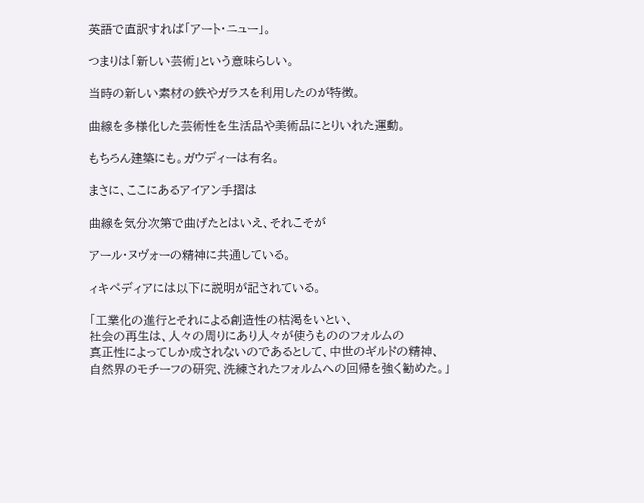英語で直訳すれば「アート・ニュー」。

つまりは「新しい芸術」という意味らしい。

当時の新しい素材の鉄やガラスを利用したのが特徴。

曲線を多様化した芸術性を生活品や美術品にとりいれた運動。

もちろん建築にも。ガウディーは有名。

まさに、ここにあるアイアン手摺は

曲線を気分次第で曲げたとはいえ、それこそが

アール・ヌヴォーの精神に共通している。

ィキペディアには以下に説明が記されている。

「工業化の進行とそれによる創造性の枯渇をいとい、
社会の再生は、人々の周りにあり人々が使うもののフォルムの
真正性によってしか成されないのであるとして、中世のギルドの精神、
自然界のモチーフの研究、洗練されたフォルムへの回帰を強く勧めた。」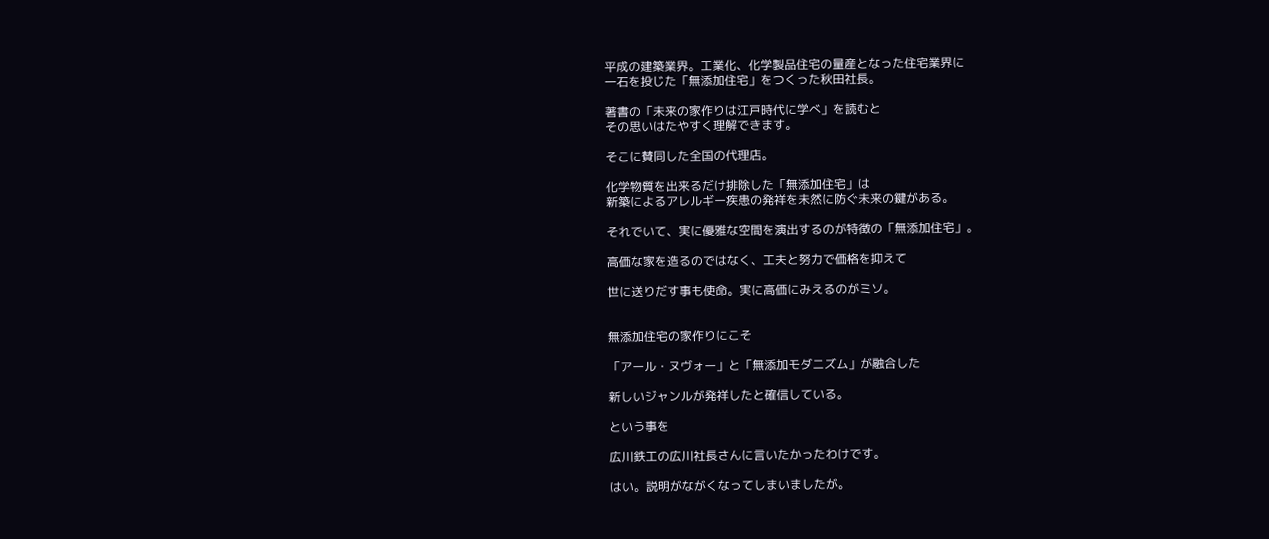平成の建築業界。工業化、化学製品住宅の量産となった住宅業界に
一石を投じた「無添加住宅」をつくった秋田社長。

著書の「未来の家作りは江戸時代に学べ」を読むと
その思いはたやすく理解できます。

そこに賛同した全国の代理店。

化学物質を出来るだけ排除した「無添加住宅」は
新築によるアレルギー疾患の発祥を未然に防ぐ未来の鍵がある。

それでいて、実に優雅な空間を演出するのが特徴の「無添加住宅」。

高価な家を造るのではなく、工夫と努力で価格を抑えて

世に送りだす事も使命。実に高価にみえるのがミソ。


無添加住宅の家作りにこそ

「アール・ヌヴォー」と「無添加モダニズム」が融合した

新しいジャンルが発祥したと確信している。

という事を

広川鉄工の広川社長さんに言いたかったわけです。

はい。説明がながくなってしまいましたが。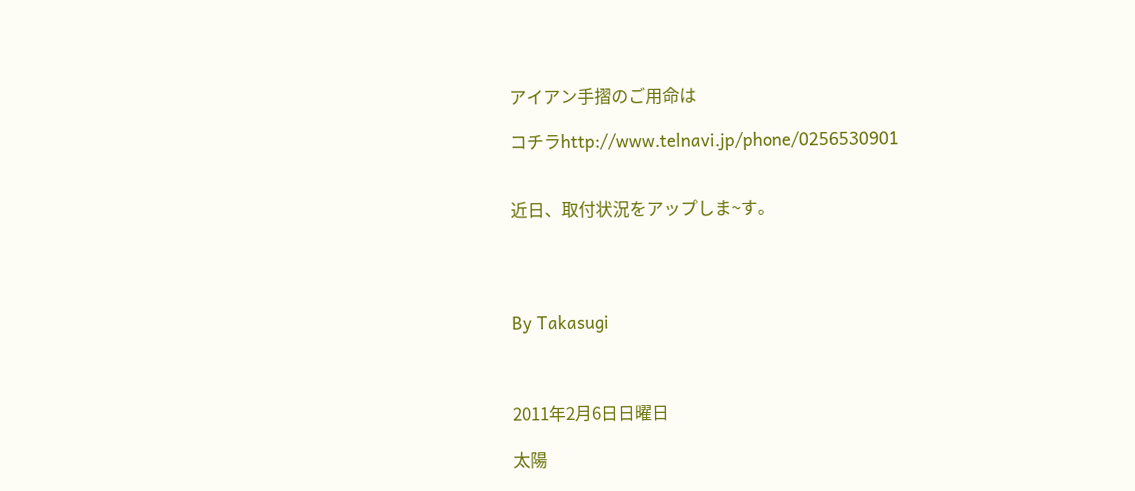アイアン手摺のご用命は

コチラhttp://www.telnavi.jp/phone/0256530901


近日、取付状況をアップしま~す。




By Takasugi



2011年2月6日日曜日

太陽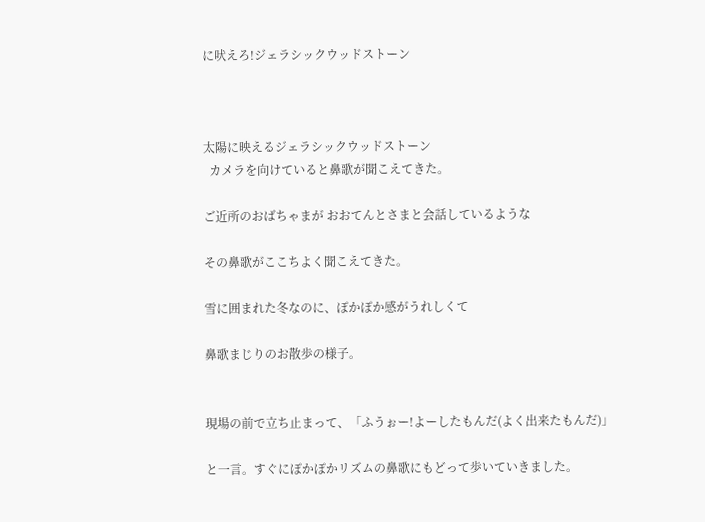に吠えろ!ジェラシックウッドストーン



太陽に映えるジェラシックウッドストーン
  カメラを向けていると鼻歌が聞こえてきた。

ご近所のおばちゃまが おおてんとさまと会話しているような

その鼻歌がここちよく聞こえてきた。

雪に囲まれた冬なのに、ぽかぽか感がうれしくて

鼻歌まじりのお散歩の様子。


現場の前で立ち止まって、「ふうぉー!よーしたもんだ(よく出来たもんだ)」

と一言。すぐにぽかぽかリズムの鼻歌にもどって歩いていきました。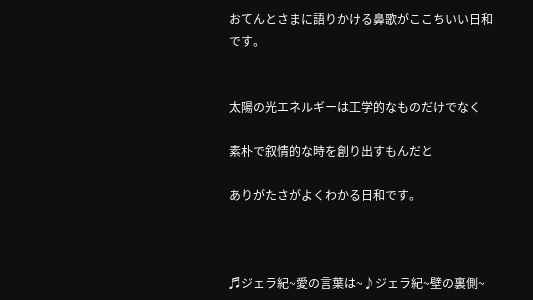おてんとさまに語りかける鼻歌がここちいい日和です。


太陽の光エネルギーは工学的なものだけでなく

素朴で叙情的な時を創り出すもんだと

ありがたさがよくわかる日和です。



♬ジェラ紀~愛の言葉は~♪ジェラ紀~壁の裏側~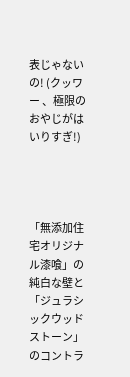表じゃないの! (クッワー 、極限のおやじがはいりすぎ!)




「無添加住宅オリジナル漆喰」の純白な壁と
「ジュラシックウッドストーン」のコントラ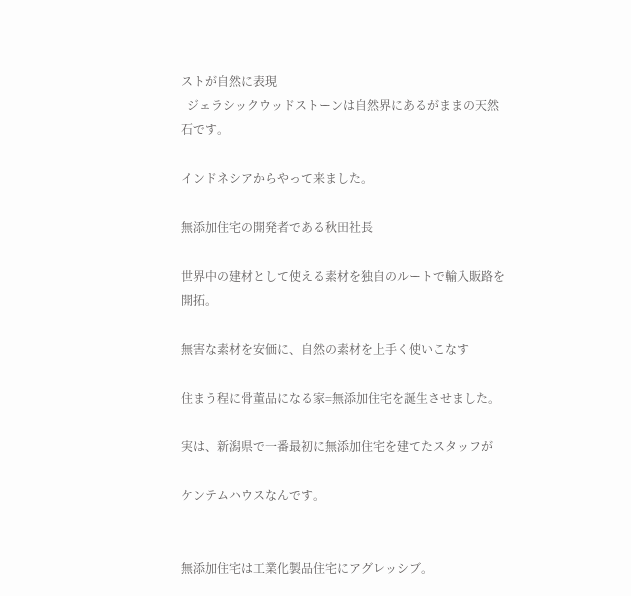ストが自然に表現
  ジェラシックウッドストーンは自然界にあるがままの天然石です。

インドネシアからやって来ました。

無添加住宅の開発者である秋田社長

世界中の建材として使える素材を独自のルートで輸入販路を開拓。

無害な素材を安価に、自然の素材を上手く使いこなす

住まう程に骨董品になる家=無添加住宅を誕生させました。

実は、新潟県で一番最初に無添加住宅を建てたスタッフが

ケンテムハウスなんです。


無添加住宅は工業化製品住宅にアグレッシブ。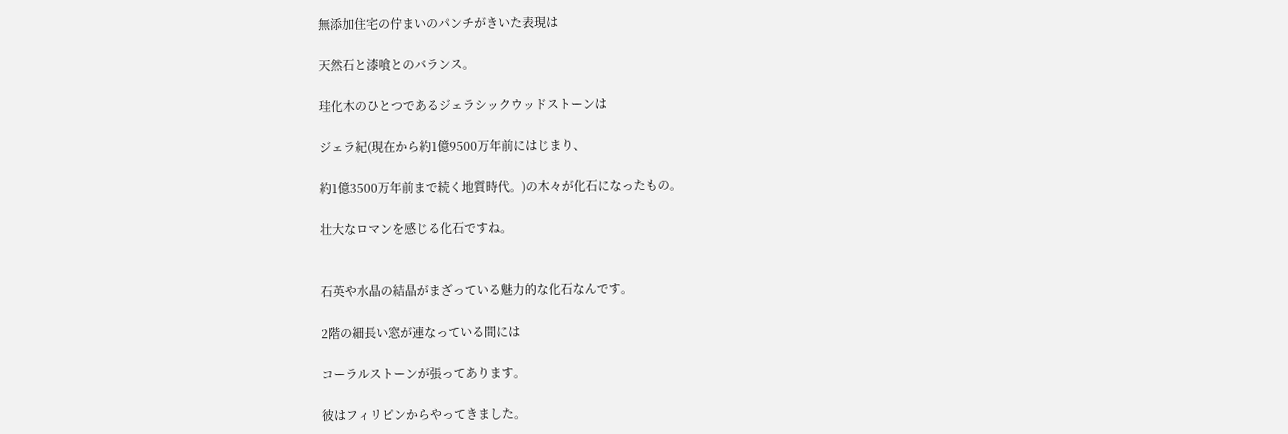無添加住宅の佇まいのパンチがきいた表現は

天然石と漆喰とのバランス。

珪化木のひとつであるジェラシックウッドストーンは

ジェラ紀(現在から約1億9500万年前にはじまり、

約1億3500万年前まで続く地質時代。)の木々が化石になったもの。

壮大なロマンを感じる化石ですね。


石英や水晶の結晶がまざっている魅力的な化石なんです。

2階の細長い窓が連なっている間には

コーラルストーンが張ってあります。

彼はフィリピンからやってきました。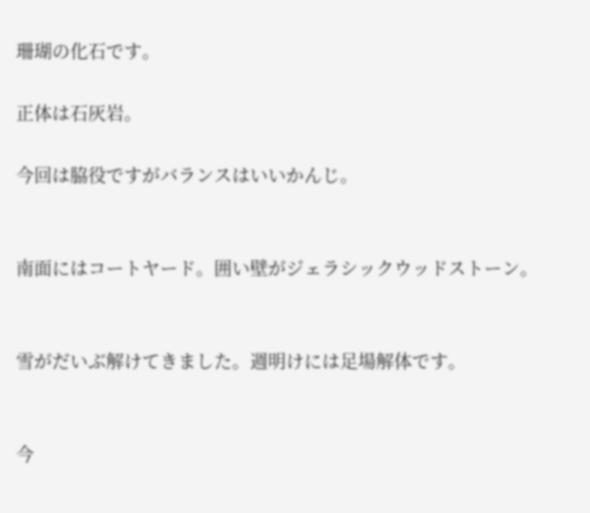珊瑚の化石です。

正体は石灰岩。

今回は脇役ですがバランスはいいかんじ。


南面にはコートヤード。囲い壁がジェラシックウッドストーン。


雪がだいぶ解けてきました。週明けには足場解体です。


今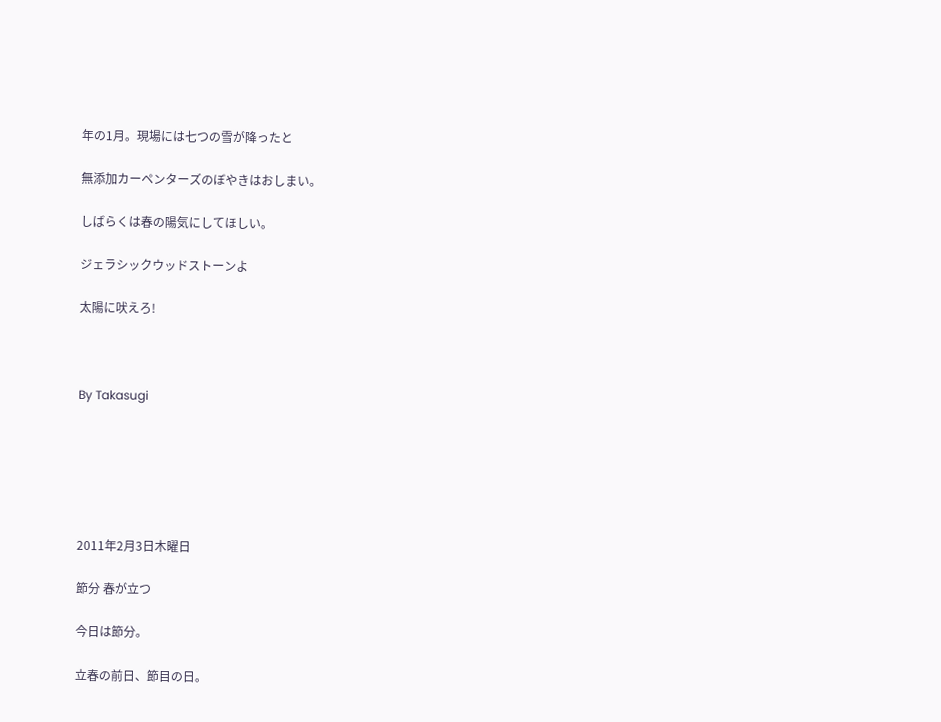年の1月。現場には七つの雪が降ったと

無添加カーペンターズのぼやきはおしまい。

しばらくは春の陽気にしてほしい。

ジェラシックウッドストーンよ

太陽に吠えろ!



By Takasugi






2011年2月3日木曜日

節分 春が立つ

今日は節分。

立春の前日、節目の日。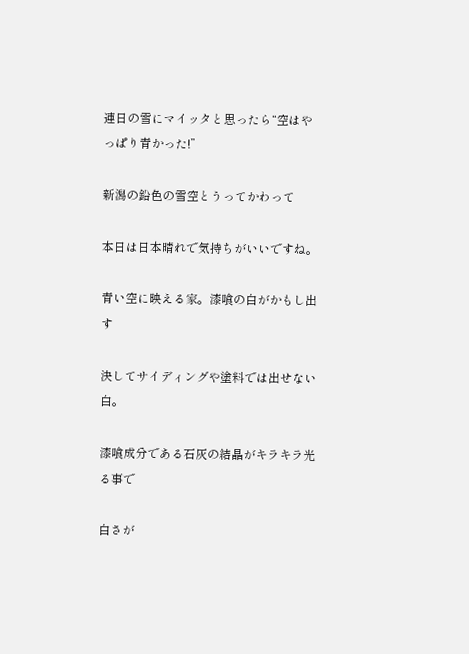連日の雪にマイッタと思ったら“空はやっぱり青かった!”

新潟の鉛色の雪空とうってかわって

本日は日本晴れで気持ちがいいですね。

青い空に映える家。漆喰の白がかもし出す

決してサイディングや塗料では出せない白。

漆喰成分である石灰の結晶がキラキラ光る事で

白さが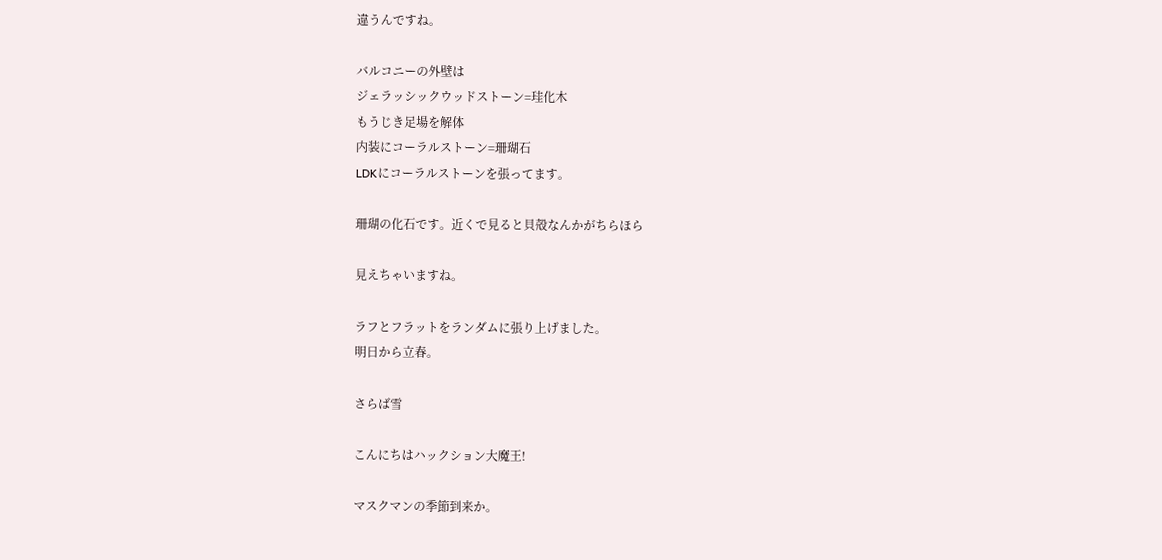違うんですね。

バルコニーの外壁は
ジェラッシックウッドストーン=珪化木
もうじき足場を解体
内装にコーラルストーン=珊瑚石
LDKにコーラルストーンを張ってます。

珊瑚の化石です。近くで見ると貝殻なんかがちらほら

見えちゃいますね。

ラフとフラットをランダムに張り上げました。
明日から立春。

さらば雪

こんにちはハックション大魔王!

マスクマンの季節到来か。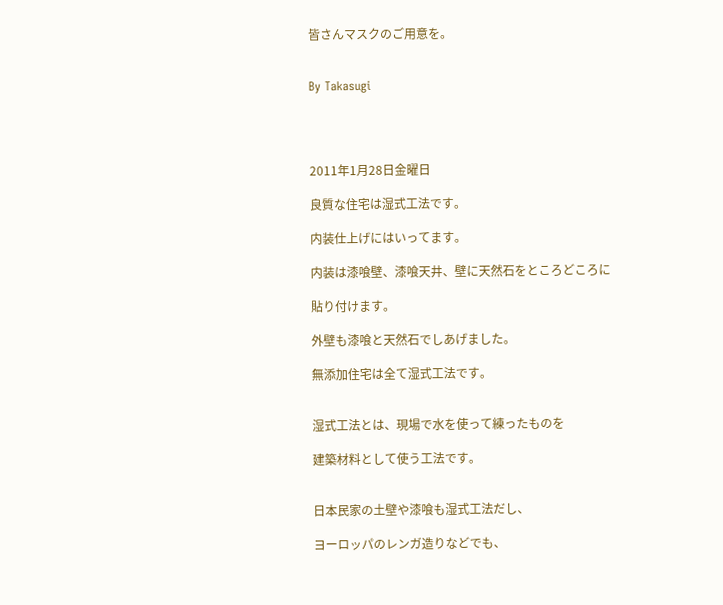皆さんマスクのご用意を。


By Takasugi




2011年1月28日金曜日

良質な住宅は湿式工法です。

内装仕上げにはいってます。

内装は漆喰壁、漆喰天井、壁に天然石をところどころに

貼り付けます。

外壁も漆喰と天然石でしあげました。

無添加住宅は全て湿式工法です。


湿式工法とは、現場で水を使って練ったものを

建築材料として使う工法です。


日本民家の土壁や漆喰も湿式工法だし、

ヨーロッパのレンガ造りなどでも、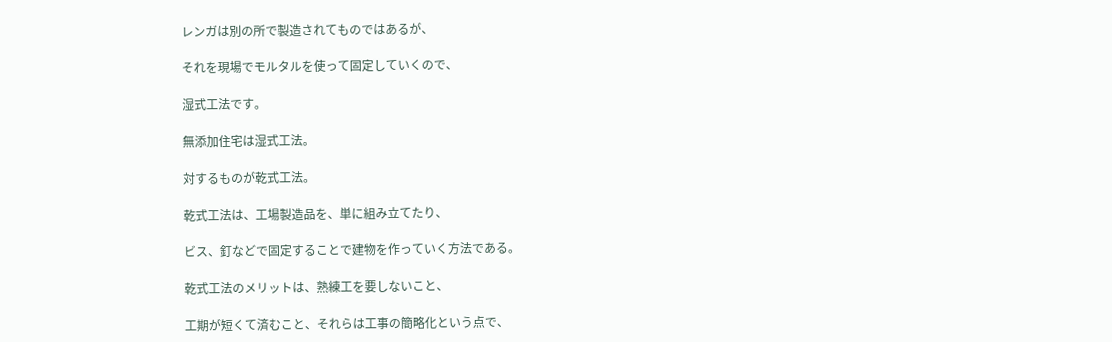レンガは別の所で製造されてものではあるが、

それを現場でモルタルを使って固定していくので、

湿式工法です。

無添加住宅は湿式工法。

対するものが乾式工法。

乾式工法は、工場製造品を、単に組み立てたり、

ビス、釘などで固定することで建物を作っていく方法である。

乾式工法のメリットは、熟練工を要しないこと、

工期が短くて済むこと、それらは工事の簡略化という点で、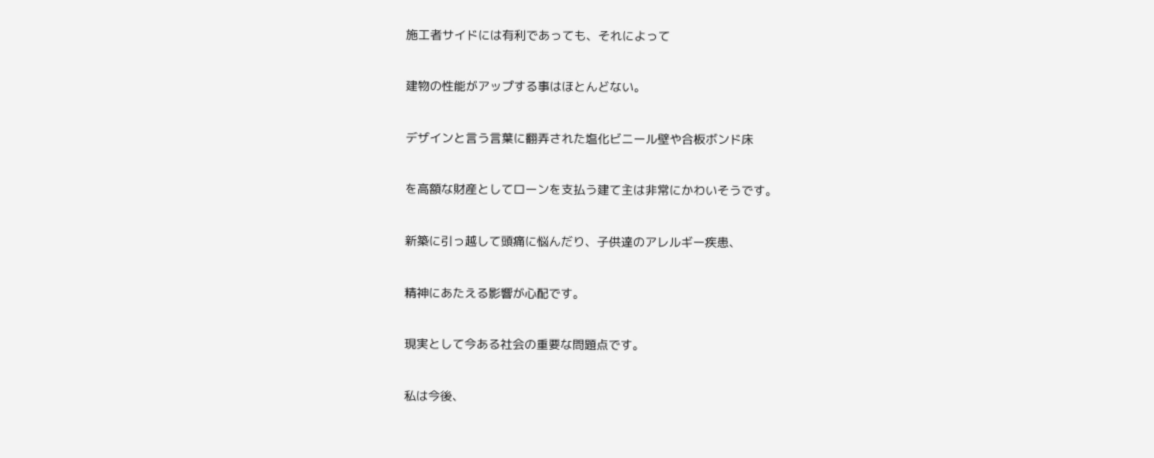施工者サイドには有利であっても、それによって

建物の性能がアップする事はほとんどない。

デザインと言う言葉に翻弄された塩化ビニール壁や合板ボンド床

を高額な財産としてローンを支払う建て主は非常にかわいそうです。

新築に引っ越して頭痛に悩んだり、子供達のアレルギー疾患、

精神にあたえる影響が心配です。

現実として今ある社会の重要な問題点です。

私は今後、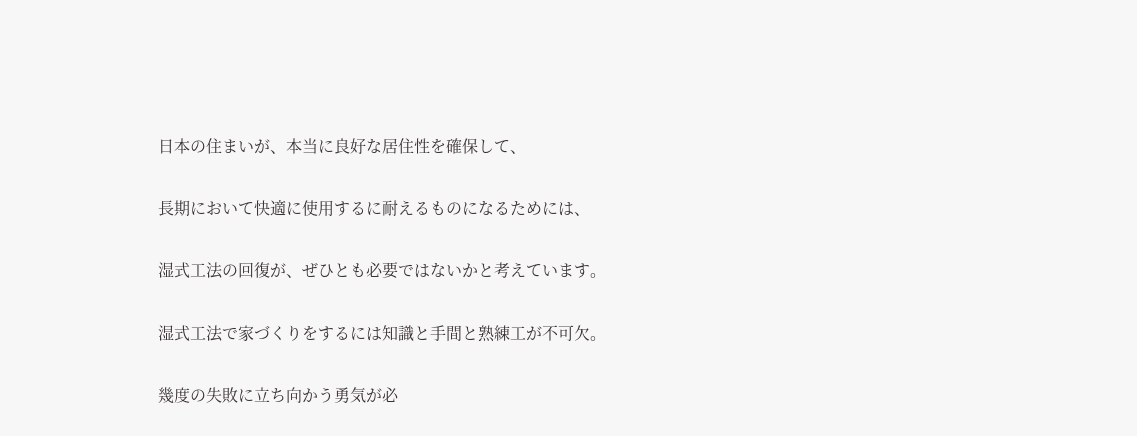日本の住まいが、本当に良好な居住性を確保して、

長期において快適に使用するに耐えるものになるためには、

湿式工法の回復が、ぜひとも必要ではないかと考えています。

湿式工法で家づくりをするには知識と手間と熟練工が不可欠。

幾度の失敗に立ち向かう勇気が必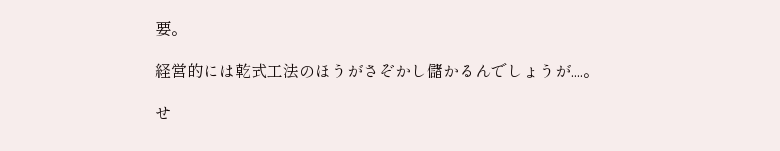要。

経営的には乾式工法のほうがさぞかし儲かるんでしょうが....。

せ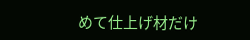めて仕上げ材だけ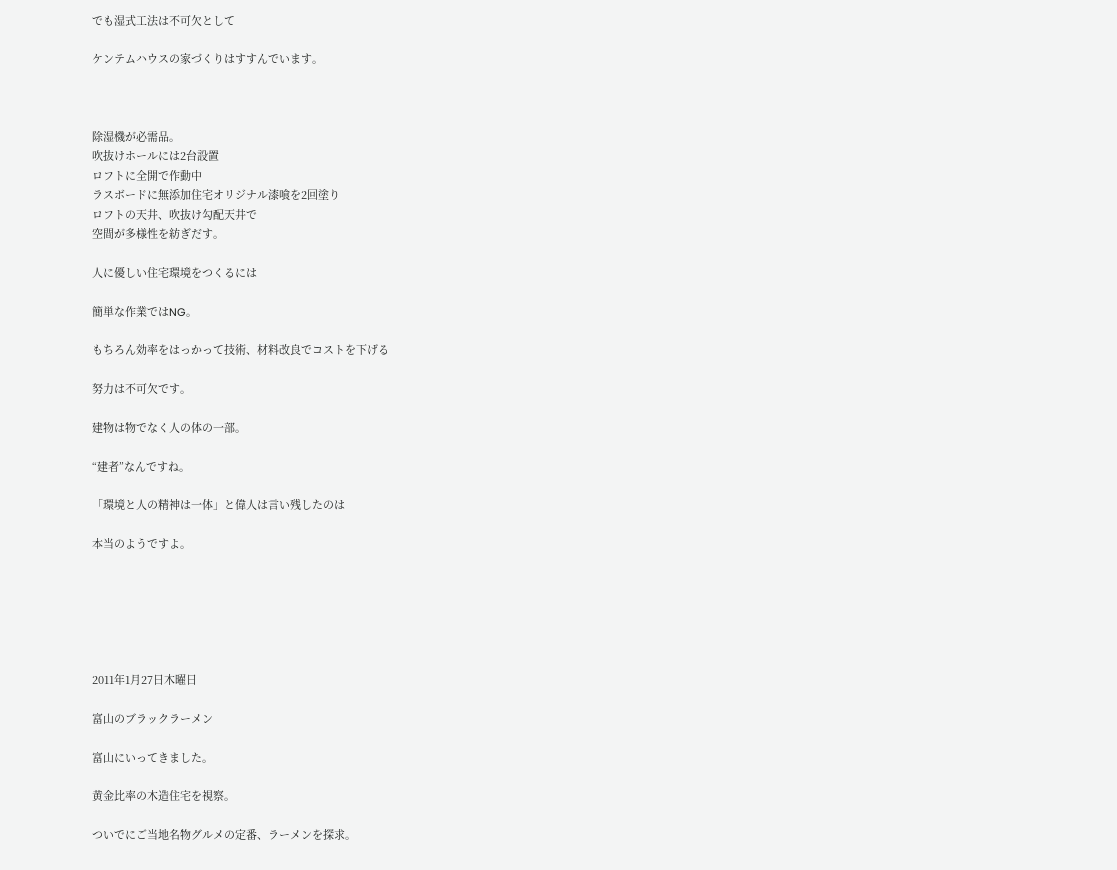でも湿式工法は不可欠として

ケンテムハウスの家づくりはすすんでいます。



除湿機が必需品。
吹抜けホールには2台設置
ロフトに全開で作動中
ラスボードに無添加住宅オリジナル漆喰を2回塗り
ロフトの天井、吹抜け勾配天井で
空間が多様性を紡ぎだす。

人に優しい住宅環境をつくるには

簡単な作業ではNG。

もちろん効率をはっかって技術、材料改良でコストを下げる

努力は不可欠です。

建物は物でなく人の体の一部。

“建者”なんですね。

「環境と人の精神は一体」と偉人は言い残したのは

本当のようですよ。






2011年1月27日木曜日

富山のブラックラーメン

富山にいってきました。

黄金比率の木造住宅を視察。

ついでにご当地名物グルメの定番、ラーメンを探求。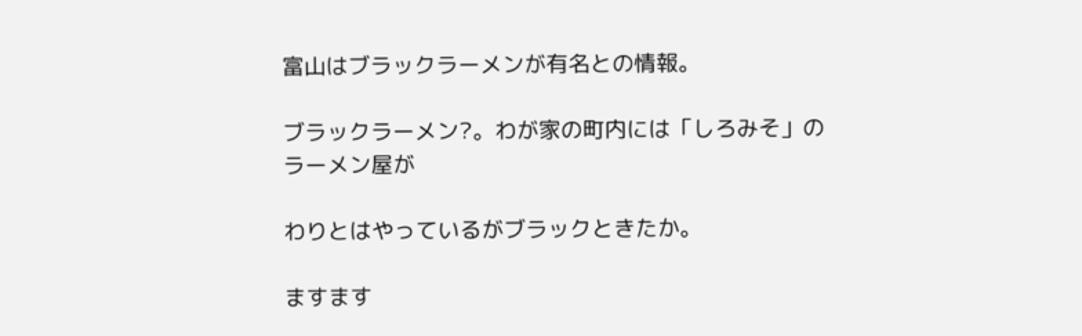富山はブラックラーメンが有名との情報。

ブラックラーメン?。わが家の町内には「しろみそ」のラーメン屋が

わりとはやっているがブラックときたか。

ますます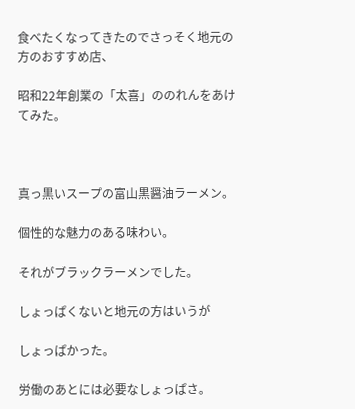食べたくなってきたのでさっそく地元の方のおすすめ店、

昭和22年創業の「太喜」ののれんをあけてみた。



真っ黒いスープの富山黒醤油ラーメン。

個性的な魅力のある味わい。

それがブラックラーメンでした。

しょっぱくないと地元の方はいうが

しょっぱかった。

労働のあとには必要なしょっぱさ。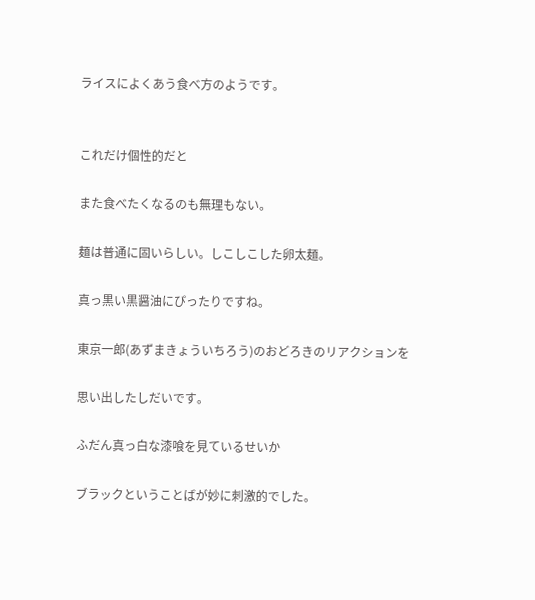ライスによくあう食べ方のようです。


これだけ個性的だと

また食べたくなるのも無理もない。

麺は普通に固いらしい。しこしこした卵太麺。

真っ黒い黒醤油にぴったりですね。

東京一郎(あずまきょういちろう)のおどろきのリアクションを

思い出したしだいです。

ふだん真っ白な漆喰を見ているせいか

ブラックということばが妙に刺激的でした。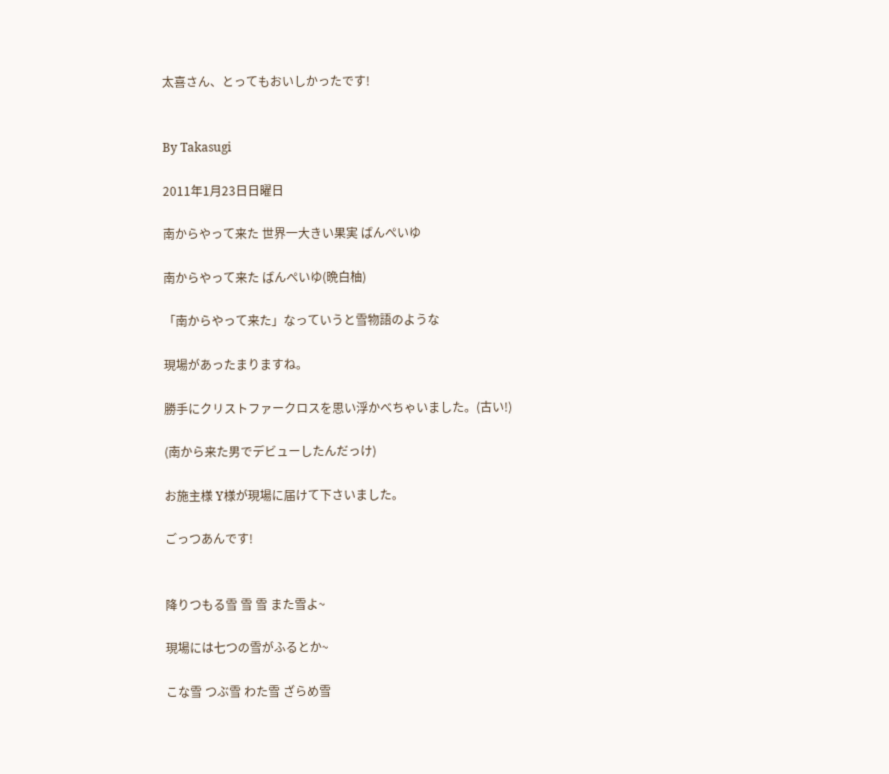太喜さん、とってもおいしかったです!


By Takasugi

2011年1月23日日曜日

南からやって来た 世界一大きい果実 ばんぺいゆ

南からやって来た ばんぺいゆ(晩白柚)

「南からやって来た」なっていうと雪物語のような

現場があったまりますね。

勝手にクリストファークロスを思い浮かべちゃいました。(古い!)

(南から来た男でデビューしたんだっけ)

お施主様 Y様が現場に届けて下さいました。

ごっつあんです!


降りつもる雪 雪 雪 また雪よ~

現場には七つの雪がふるとか~

こな雪 つぶ雪 わた雪 ざらめ雪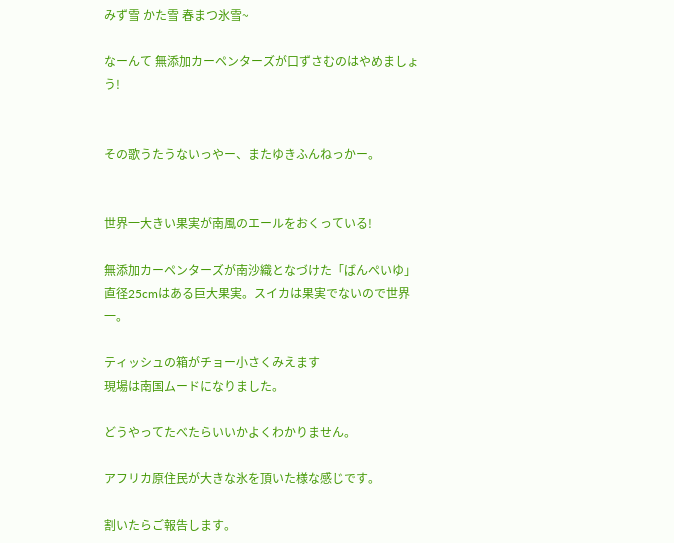みず雪 かた雪 春まつ氷雪~

なーんて 無添加カーペンターズが口ずさむのはやめましょう!


その歌うたうないっやー、またゆきふんねっかー。


世界一大きい果実が南風のエールをおくっている!

無添加カーペンターズが南沙織となづけた「ばんぺいゆ」
直径25cmはある巨大果実。スイカは果実でないので世界一。

ティッシュの箱がチョー小さくみえます
現場は南国ムードになりました。

どうやってたべたらいいかよくわかりません。

アフリカ原住民が大きな氷を頂いた様な感じです。

割いたらご報告します。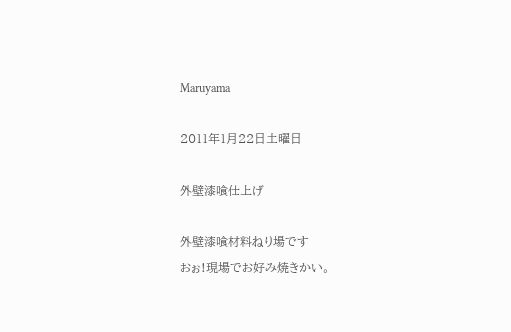Maruyama

2011年1月22日土曜日

外壁漆喰仕上げ

外壁漆喰材料ねり場です
おぉ!現場でお好み焼きかい。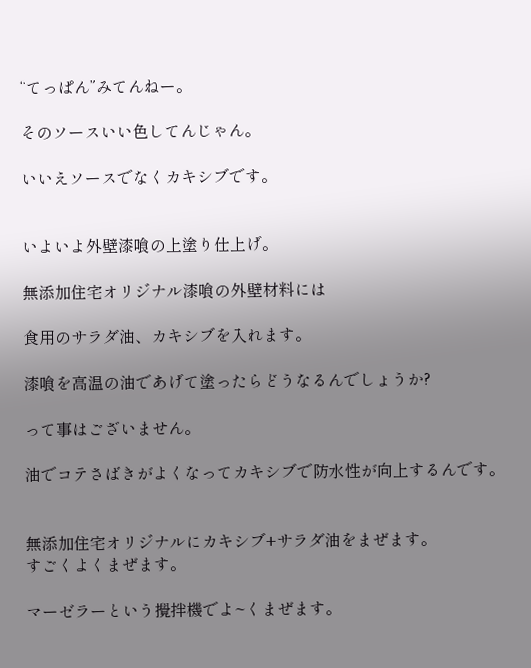“てっぱん”みてんねー。

そのソースいい色してんじゃん。

いいえソースでなくカキシブです。


いよいよ外壁漆喰の上塗り仕上げ。

無添加住宅オリジナル漆喰の外壁材料には

食用のサラダ油、カキシブを入れます。

漆喰を高温の油であげて塗ったらどうなるんでしょうか?

って事はございません。

油でコテさばきがよくなってカキシブで防水性が向上するんです。


無添加住宅オリジナルにカキシブ+サラダ油をまぜます。
すごくよくまぜます。

マーゼラーという攪拌機でよ~くまぜます。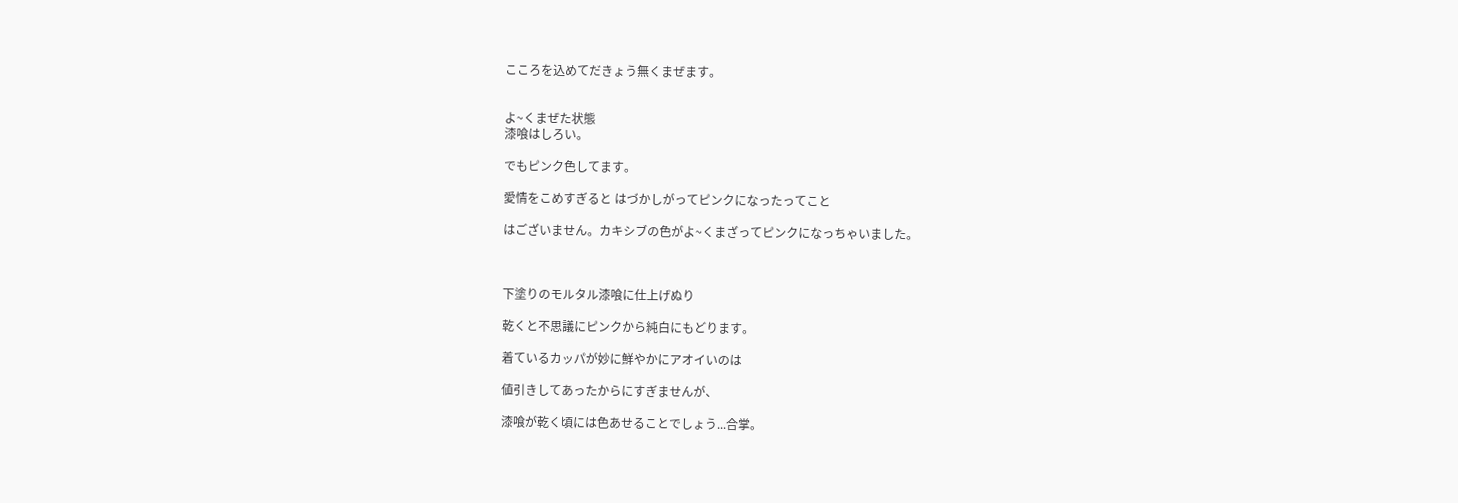こころを込めてだきょう無くまぜます。


よ~くまぜた状態
漆喰はしろい。

でもピンク色してます。

愛情をこめすぎると はづかしがってピンクになったってこと

はございません。カキシブの色がよ~くまざってピンクになっちゃいました。



下塗りのモルタル漆喰に仕上げぬり

乾くと不思議にピンクから純白にもどります。

着ているカッパが妙に鮮やかにアオイいのは

値引きしてあったからにすぎませんが、

漆喰が乾く頃には色あせることでしょう...合掌。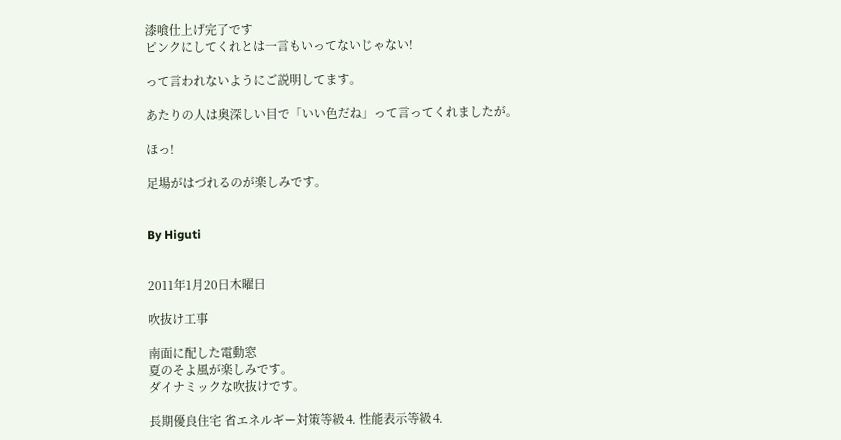漆喰仕上げ完了です
ピンクにしてくれとは一言もいってないじゃない!

って言われないようにご説明してます。

あたりの人は奥深しい目で「いい色だね」って言ってくれましたが。

ほっ!

足場がはづれるのが楽しみです。


By Higuti


2011年1月20日木曜日

吹抜け工事

南面に配した電動窓
夏のそよ風が楽しみです。
ダイナミックな吹抜けです。

長期優良住宅 省エネルギー対策等級⒋ 性能表示等級⒋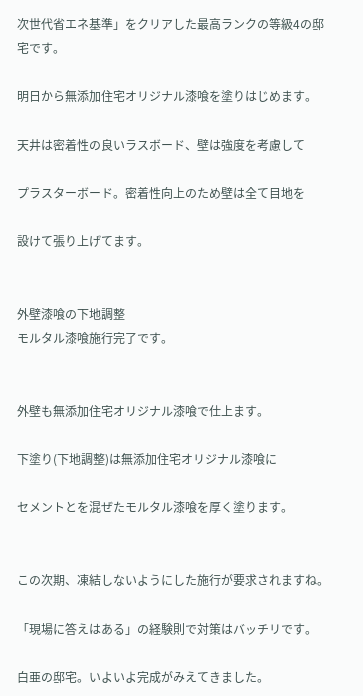次世代省エネ基準」をクリアした最高ランクの等級4の邸宅です。

明日から無添加住宅オリジナル漆喰を塗りはじめます。

天井は密着性の良いラスボード、壁は強度を考慮して

プラスターボード。密着性向上のため壁は全て目地を

設けて張り上げてます。


外壁漆喰の下地調整
モルタル漆喰施行完了です。


外壁も無添加住宅オリジナル漆喰で仕上ます。

下塗り(下地調整)は無添加住宅オリジナル漆喰に

セメントとを混ぜたモルタル漆喰を厚く塗ります。


この次期、凍結しないようにした施行が要求されますね。

「現場に答えはある」の経験則で対策はバッチリです。

白亜の邸宅。いよいよ完成がみえてきました。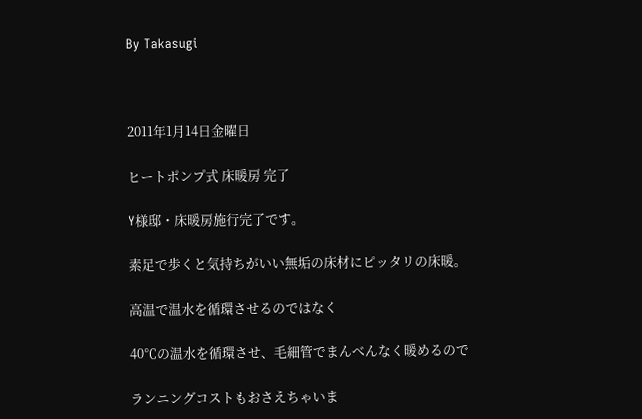By Takasugi



2011年1月14日金曜日

ヒートポンプ式 床暖房 完了

Y様邸・床暖房施行完了です。

素足で歩くと気持ちがいい無垢の床材にピッタリの床暖。

高温で温水を循環させるのではなく

40℃の温水を循環させ、毛細管でまんべんなく暖めるので

ランニングコストもおさえちゃいま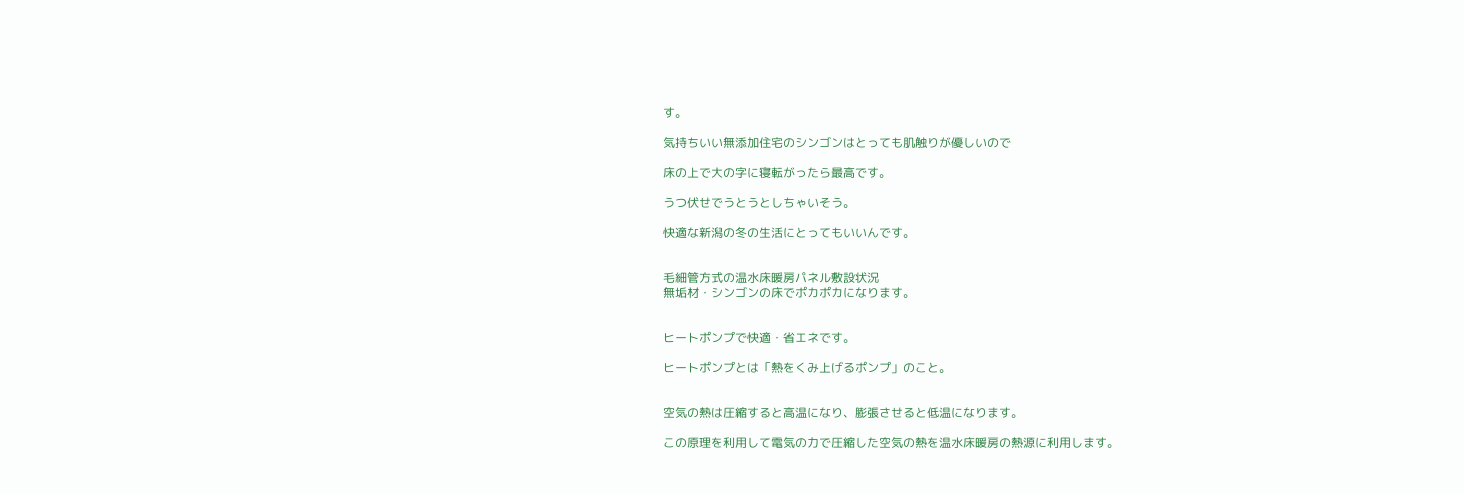す。

気持ちいい無添加住宅のシンゴンはとっても肌触りが優しいので

床の上で大の字に寝転がったら最高です。

うつ伏せでうとうとしちゃいそう。

快適な新潟の冬の生活にとってもいいんです。


毛細管方式の温水床暖房パネル敷設状況
無垢材・シンゴンの床でポカポカになります。


ヒートポンプで快適・省エネです。

ヒートポンプとは「熱をくみ上げるポンプ」のこと。


空気の熱は圧縮すると高温になり、膨張させると低温になります。

この原理を利用して電気の力で圧縮した空気の熱を温水床暖房の熱源に利用します。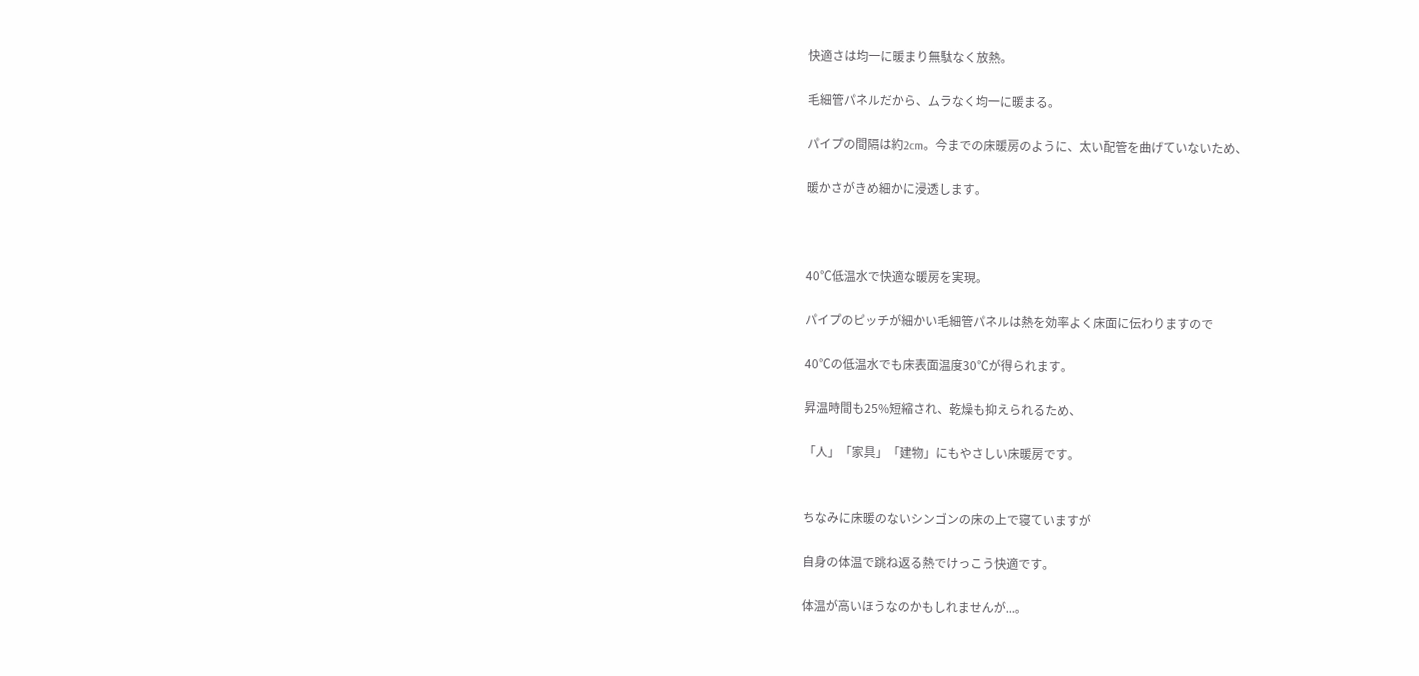快適さは均一に暖まり無駄なく放熱。

毛細管パネルだから、ムラなく均一に暖まる。

パイプの間隔は約2cm。今までの床暖房のように、太い配管を曲げていないため、

暖かさがきめ細かに浸透します。



40℃低温水で快適な暖房を実現。

パイプのピッチが細かい毛細管パネルは熱を効率よく床面に伝わりますので

40℃の低温水でも床表面温度30℃が得られます。

昇温時間も25%短縮され、乾燥も抑えられるため、

「人」「家具」「建物」にもやさしい床暖房です。


ちなみに床暖のないシンゴンの床の上で寝ていますが

自身の体温で跳ね返る熱でけっこう快適です。

体温が高いほうなのかもしれませんが...。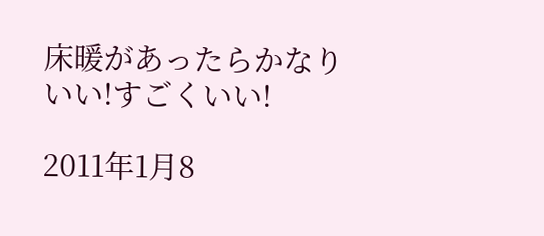床暖があったらかなりいい!すごくいい!

2011年1月8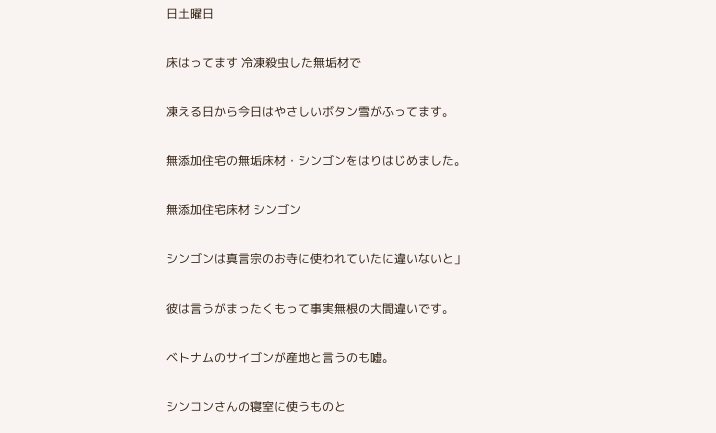日土曜日

床はってます 冷凍殺虫した無垢材で

凍える日から今日はやさしいボタン雪がふってます。

無添加住宅の無垢床材・シンゴンをはりはじめました。

無添加住宅床材 シンゴン

シンゴンは真言宗のお寺に使われていたに違いないと」

彼は言うがまったくもって事実無根の大間違いです。

ベトナムのサイゴンが産地と言うのも嘘。

シンコンさんの寝室に使うものと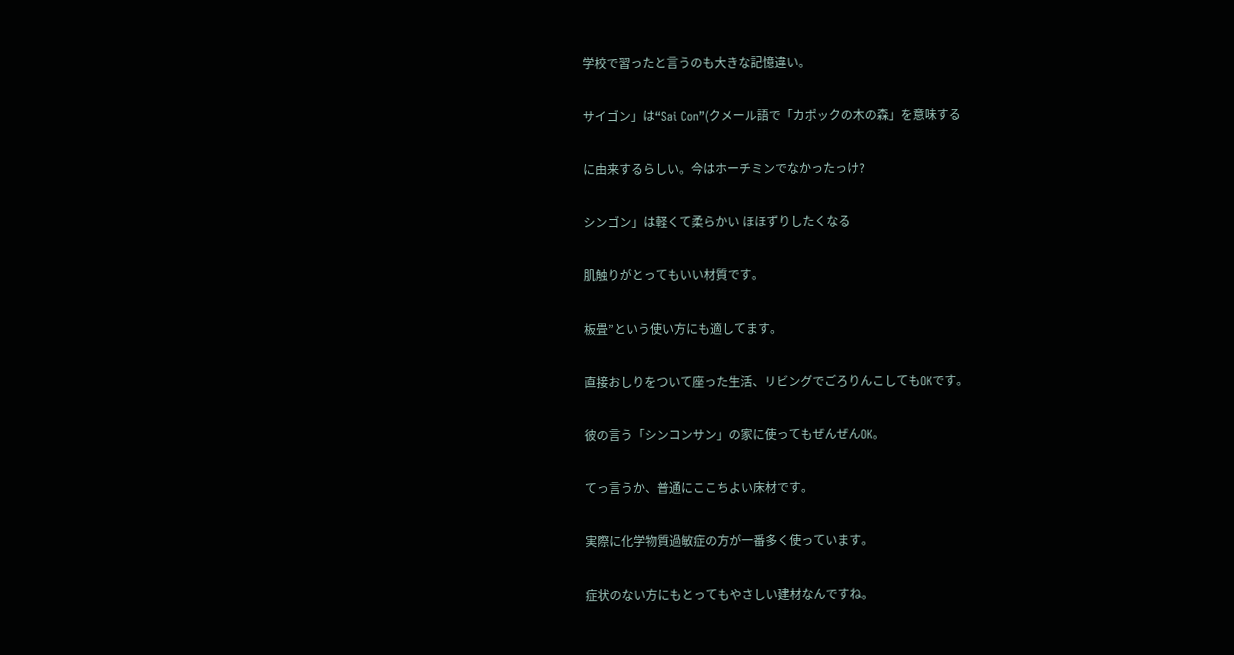学校で習ったと言うのも大きな記憶違い。

サイゴン」は“Sai Con”(クメール語で「カポックの木の森」を意味する

に由来するらしい。今はホーチミンでなかったっけ?

シンゴン」は軽くて柔らかい ほほずりしたくなる

肌触りがとってもいい材質です。

板畳”という使い方にも適してます。

直接おしりをついて座った生活、リビングでごろりんこしてもOKです。

彼の言う「シンコンサン」の家に使ってもぜんぜんOK。

てっ言うか、普通にここちよい床材です。

実際に化学物質過敏症の方が一番多く使っています。

症状のない方にもとってもやさしい建材なんですね。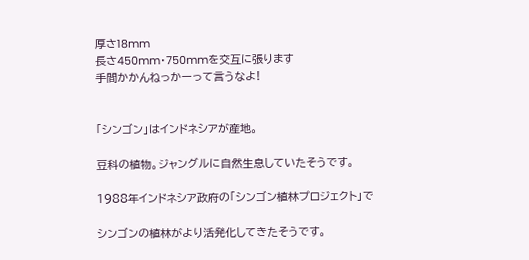厚さ18mm
長さ450mm・750mmを交互に張ります
手間かかんねっかーって言うなよ!


「シンゴン」はインドネシアが産地。

豆科の植物。ジャングルに自然生息していたそうです。

1988年インドネシア政府の「シンゴン植林プロジェクト」で

シンゴンの植林がより活発化してきたそうです。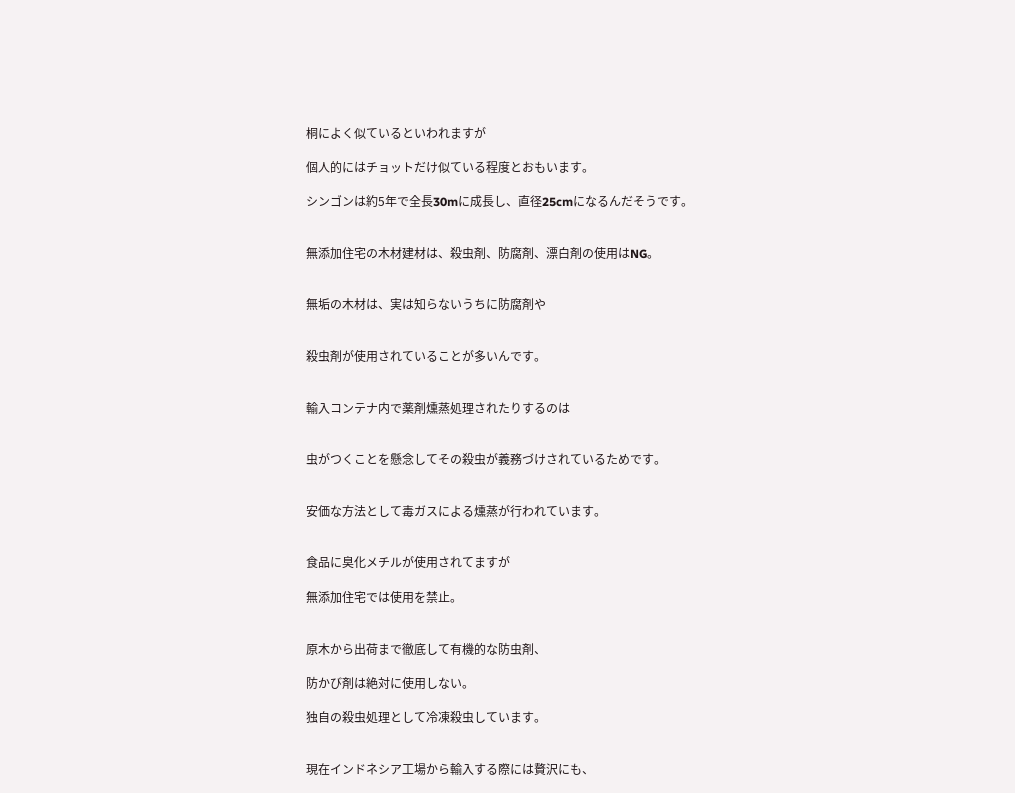桐によく似ているといわれますが

個人的にはチョットだけ似ている程度とおもいます。

シンゴンは約5年で全長30mに成長し、直径25cmになるんだそうです。


無添加住宅の木材建材は、殺虫剤、防腐剤、漂白剤の使用はNG。


無垢の木材は、実は知らないうちに防腐剤や


殺虫剤が使用されていることが多いんです。


輸入コンテナ内で薬剤燻蒸処理されたりするのは


虫がつくことを懸念してその殺虫が義務づけされているためです。


安価な方法として毒ガスによる燻蒸が行われています。


食品に臭化メチルが使用されてますが

無添加住宅では使用を禁止。


原木から出荷まで徹底して有機的な防虫剤、

防かび剤は絶対に使用しない。

独自の殺虫処理として冷凍殺虫しています。


現在インドネシア工場から輸入する際には贅沢にも、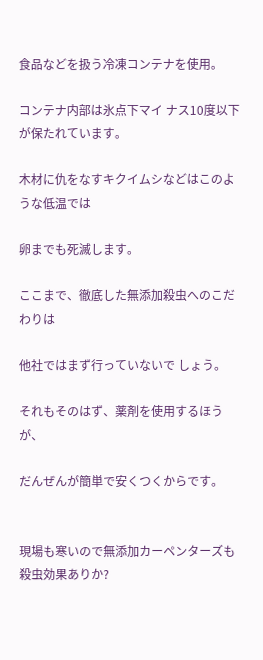食品などを扱う冷凍コンテナを使用。

コンテナ内部は氷点下マイ ナス10度以下が保たれています。

木材に仇をなすキクイムシなどはこのような低温では

卵までも死滅します。

ここまで、徹底した無添加殺虫へのこだわりは

他社ではまず行っていないで しょう。

それもそのはず、薬剤を使用するほうが、

だんぜんが簡単で安くつくからです。


現場も寒いので無添加カーペンターズも殺虫効果ありか?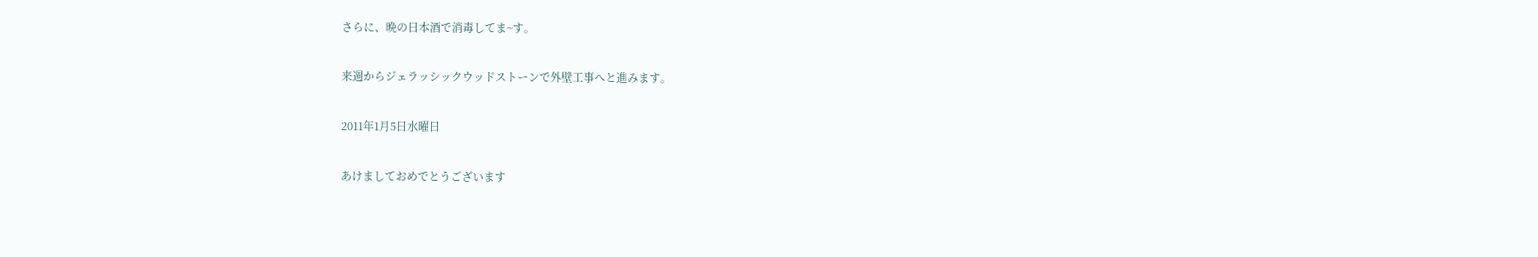さらに、晩の日本酒で消毒してま~す。

来週からジェラッシックウッドストーンで外壁工事へと進みます。

2011年1月5日水曜日

あけましておめでとうございます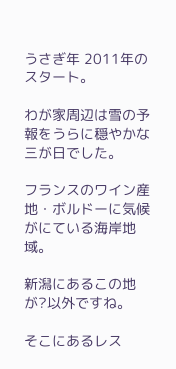うさぎ年 2011年のスタート。

わが家周辺は雪の予報をうらに穏やかな三が日でした。

フランスのワイン産地・ボルドーに気候がにている海岸地域。

新潟にあるこの地が?以外ですね。

そこにあるレス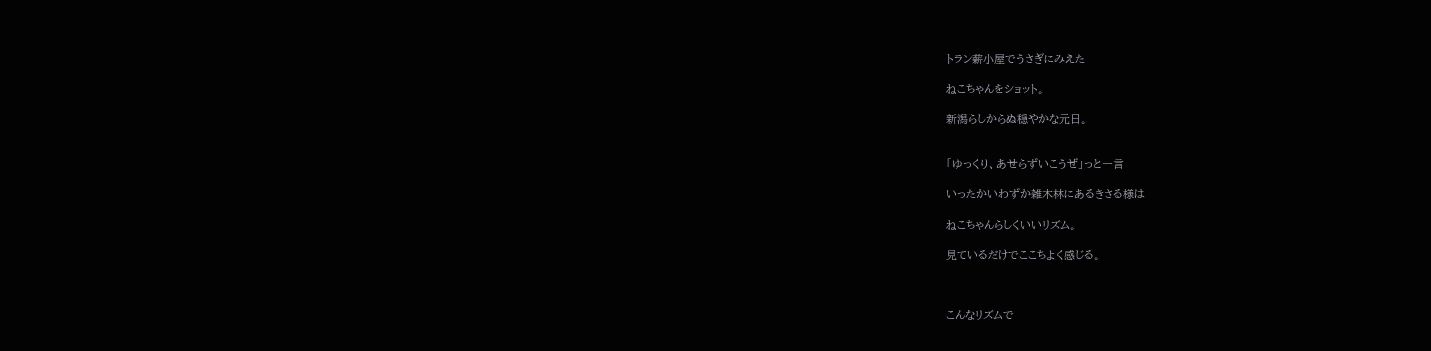トラン薪小屋でうさぎにみえた

ねこちゃんをショット。

新潟らしからぬ穏やかな元日。


「ゆっくり、あせらずいこうぜ」っと一言

いったかいわずか雑木林にあるきさる様は

ねこちゃんらしくいいリズム。

見ているだけでここちよく感じる。



こんなリズムで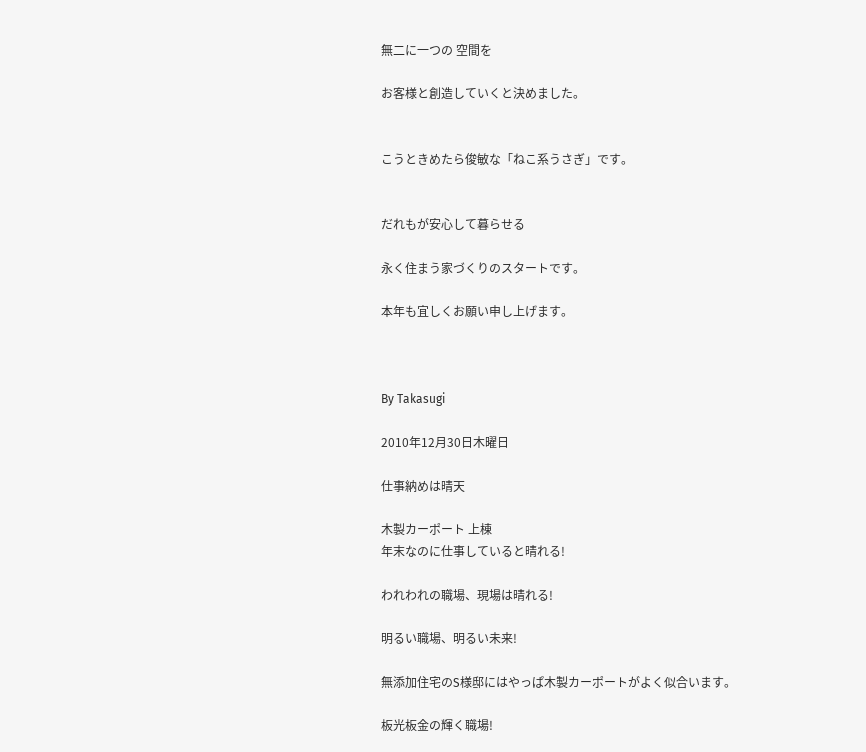無二に一つの 空間を

お客様と創造していくと決めました。


こうときめたら俊敏な「ねこ系うさぎ」です。


だれもが安心して暮らせる

永く住まう家づくりのスタートです。

本年も宜しくお願い申し上げます。



By Takasugi

2010年12月30日木曜日

仕事納めは晴天

木製カーポート 上棟
年末なのに仕事していると晴れる!

われわれの職場、現場は晴れる!

明るい職場、明るい未来!

無添加住宅のS様邸にはやっぱ木製カーポートがよく似合います。

板光板金の輝く職場!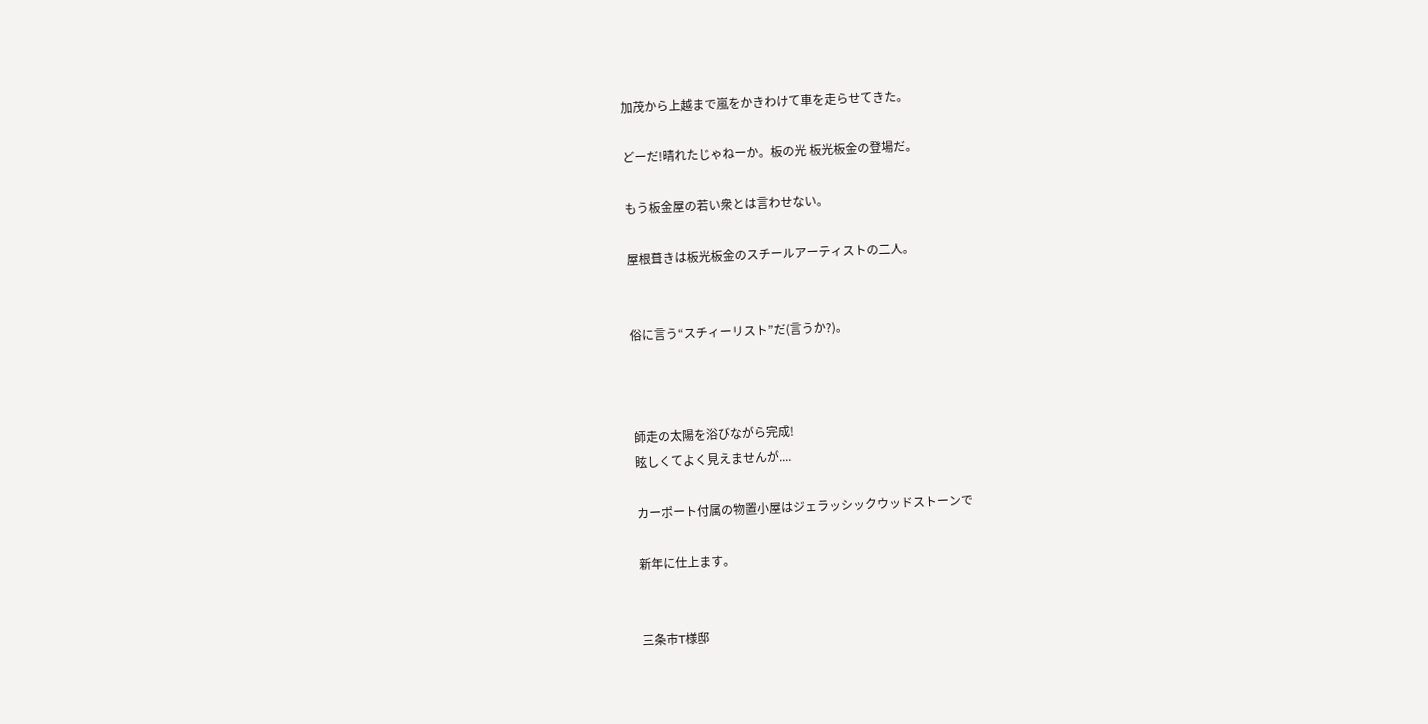加茂から上越まで嵐をかきわけて車を走らせてきた。

どーだ!晴れたじゃねーか。板の光 板光板金の登場だ。

もう板金屋の若い衆とは言わせない。

屋根葺きは板光板金のスチールアーティストの二人。


俗に言う“スチィーリスト”だ(言うか?)。



師走の太陽を浴びながら完成!
眩しくてよく見えませんが....

カーポート付属の物置小屋はジェラッシックウッドストーンで

新年に仕上ます。


三条市T様邸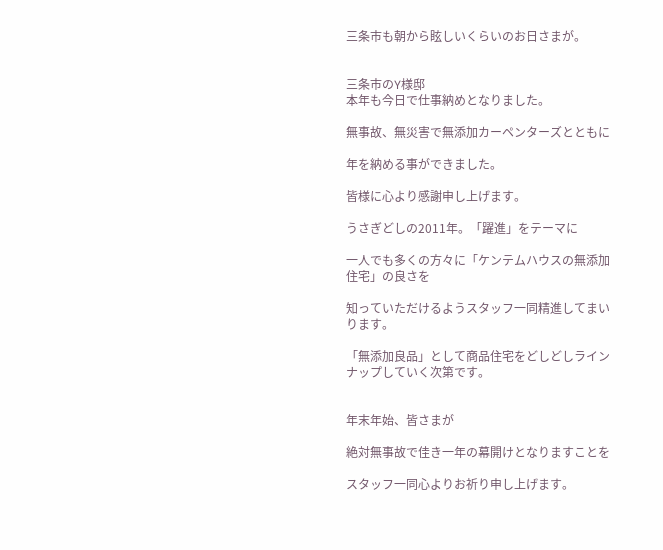三条市も朝から眩しいくらいのお日さまが。


三条市のY様邸
本年も今日で仕事納めとなりました。

無事故、無災害で無添加カーペンターズとともに

年を納める事ができました。

皆様に心より感謝申し上げます。

うさぎどしの2011年。「躍進」をテーマに

一人でも多くの方々に「ケンテムハウスの無添加住宅」の良さを

知っていただけるようスタッフ一同精進してまいります。

「無添加良品」として商品住宅をどしどしラインナップしていく次第です。


年末年始、皆さまが

絶対無事故で佳き一年の幕開けとなりますことを

スタッフ一同心よりお祈り申し上げます。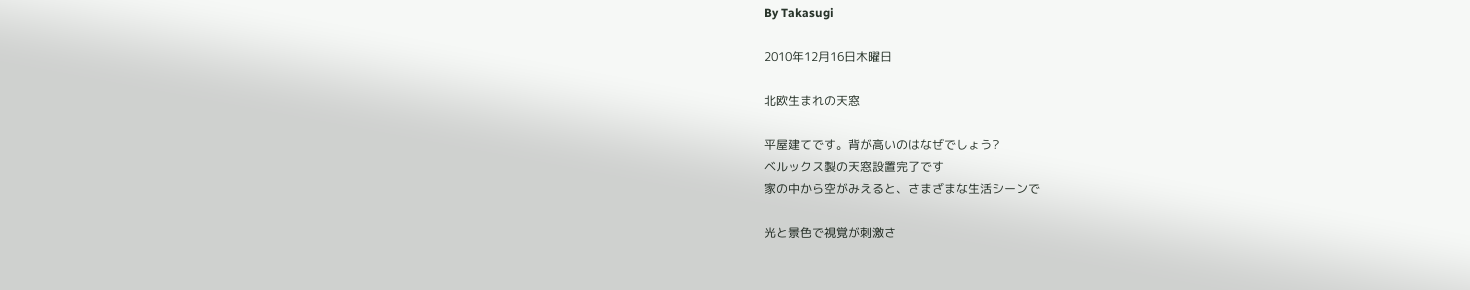By Takasugi

2010年12月16日木曜日

北欧生まれの天窓

平屋建てです。背が高いのはなぜでしょう?
ベルックス製の天窓設置完了です
家の中から空がみえると、さまざまな生活シーンで

光と景色で視覚が刺激さ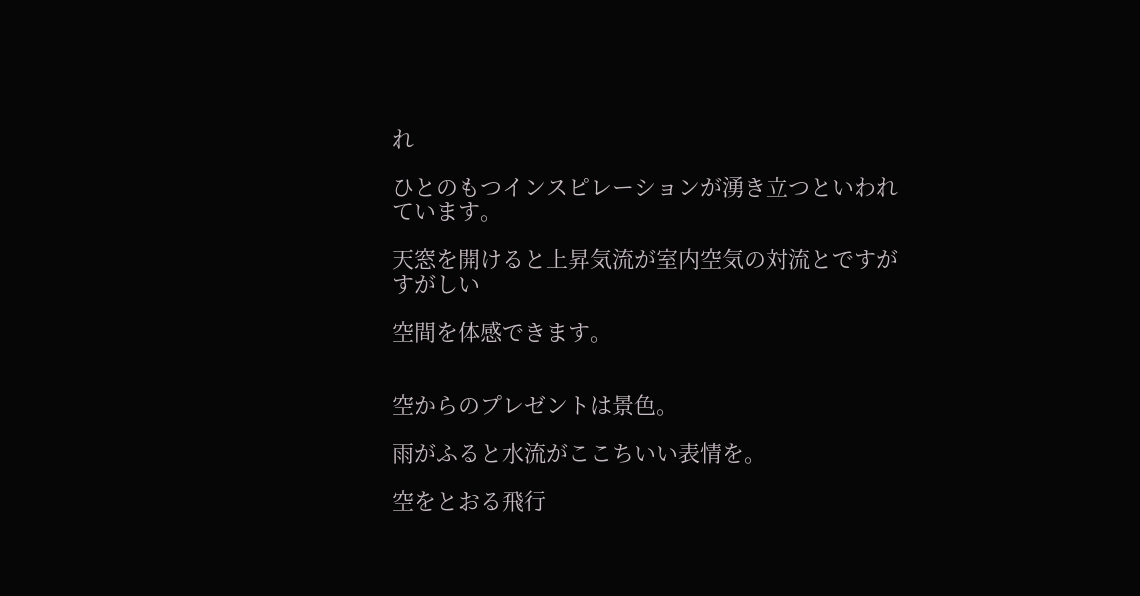れ

ひとのもつインスピレーションが湧き立つといわれています。

天窓を開けると上昇気流が室内空気の対流とですがすがしい

空間を体感できます。


空からのプレゼントは景色。

雨がふると水流がここちいい表情を。

空をとおる飛行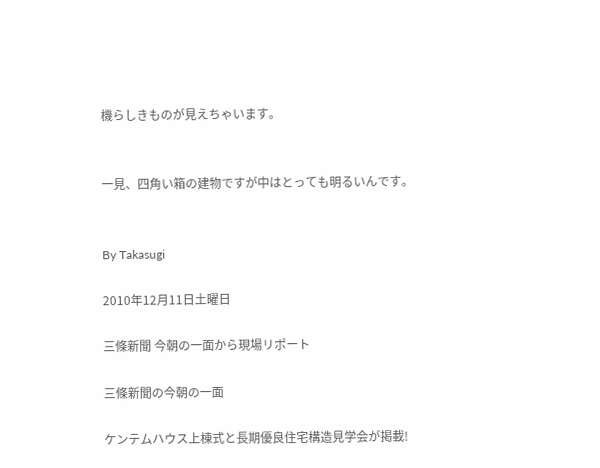機らしきものが見えちゃいます。


一見、四角い箱の建物ですが中はとっても明るいんです。


By Takasugi

2010年12月11日土曜日

三條新聞 今朝の一面から現場リポート

三條新聞の今朝の一面

ケンテムハウス上棟式と長期優良住宅構造見学会が掲載!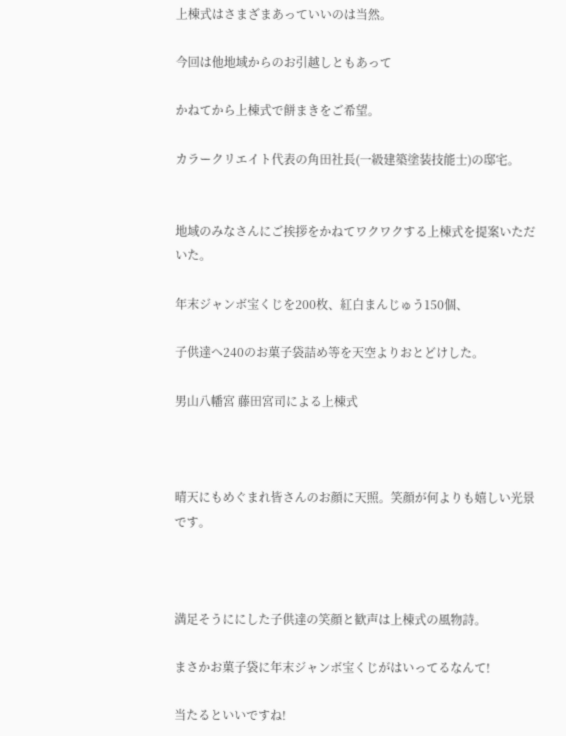上棟式はさまざまあっていいのは当然。

今回は他地域からのお引越しともあって

かねてから上棟式で餅まきをご希望。

カラークリエイト代表の角田社長(一級建築塗装技能士)の邸宅。


地域のみなさんにご挨拶をかねてワクワクする上棟式を提案いただいた。

年末ジャンボ宝くじを200枚、紅白まんじゅう150個、

子供達へ240のお菓子袋詰め等を天空よりおとどけした。

男山八幡宮 藤田宮司による上棟式



晴天にもめぐまれ皆さんのお顔に天照。笑顔が何よりも嬉しい光景です。



満足そうににした子供達の笑顔と歓声は上棟式の風物詩。

まさかお菓子袋に年末ジャンボ宝くじがはいってるなんて!

当たるといいですね!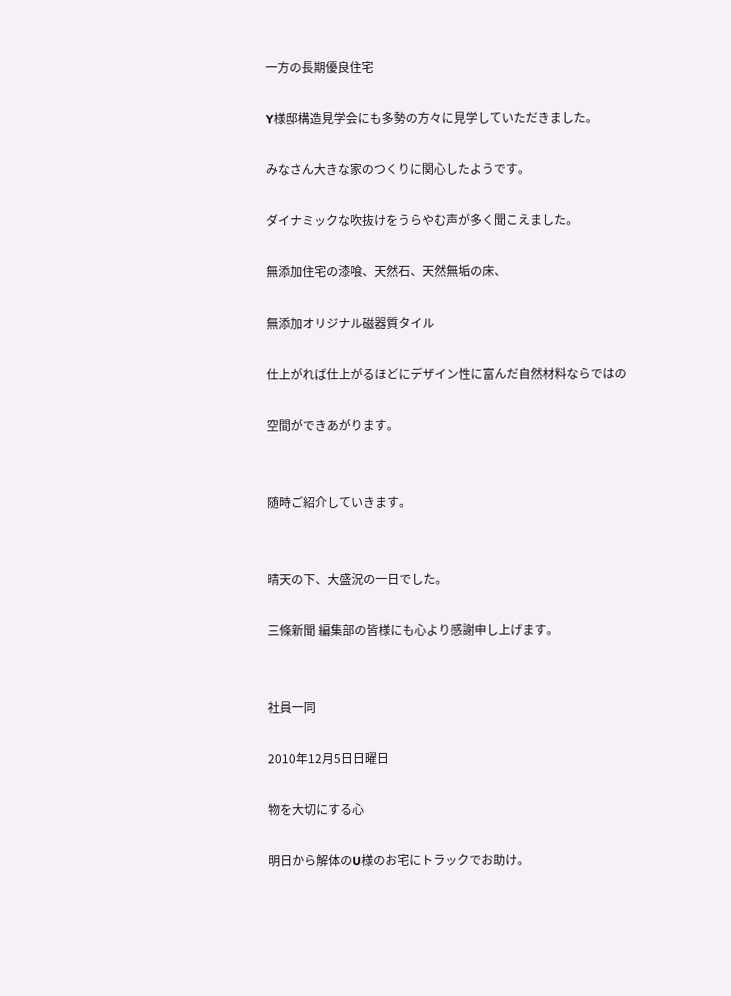一方の長期優良住宅

Y様邸構造見学会にも多勢の方々に見学していただきました。

みなさん大きな家のつくりに関心したようです。

ダイナミックな吹抜けをうらやむ声が多く聞こえました。

無添加住宅の漆喰、天然石、天然無垢の床、

無添加オリジナル磁器質タイル

仕上がれば仕上がるほどにデザイン性に富んだ自然材料ならではの

空間ができあがります。


随時ご紹介していきます。


晴天の下、大盛況の一日でした。

三條新聞 編集部の皆様にも心より感謝申し上げます。


社員一同

2010年12月5日日曜日

物を大切にする心

明日から解体のU様のお宅にトラックでお助け。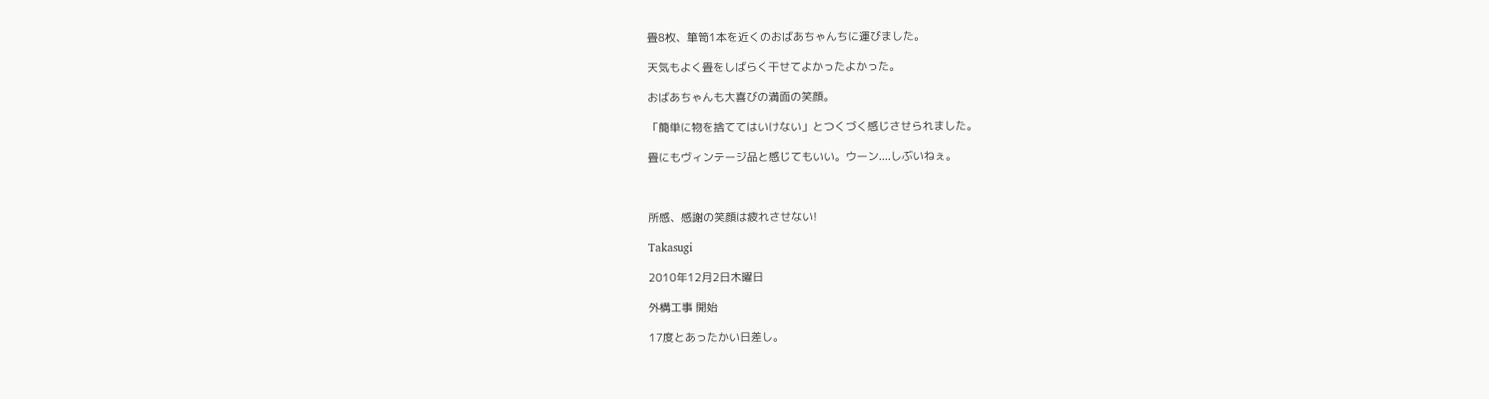畳8枚、箪笥1本を近くのおばあちゃんちに運びました。

天気もよく畳をしばらく干せてよかったよかった。

おばあちゃんも大喜びの満面の笑顔。

「簡単に物を捨ててはいけない」とつくづく感じさせられました。

畳にもヴィンテージ品と感じてもいい。ウーン....しぶいねぇ。



所感、感謝の笑顔は疲れさせない!

Takasugi

2010年12月2日木曜日

外構工事 開始

17度とあったかい日差し。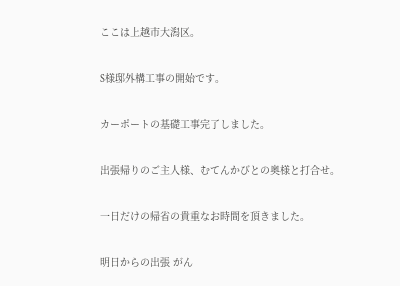ここは上越市大潟区。

S様邸外構工事の開始です。

カーポートの基礎工事完了しました。

出張帰りのご主人様、むてんかびとの奥様と打合せ。

一日だけの帰省の貴重なお時間を頂きました。

明日からの出張 がん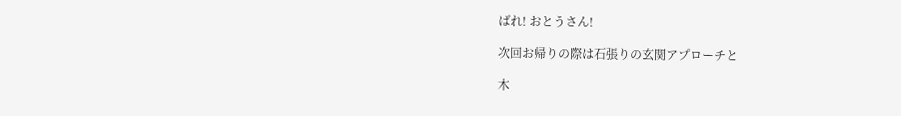ばれ! おとうさん!

次回お帰りの際は石張りの玄関アプローチと

木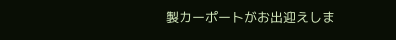製カーポートがお出迎えしま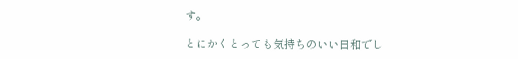す。

とにかくとっても気持ちのいい日和でし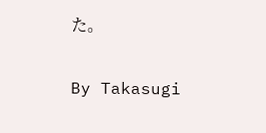た。


By Takasugi